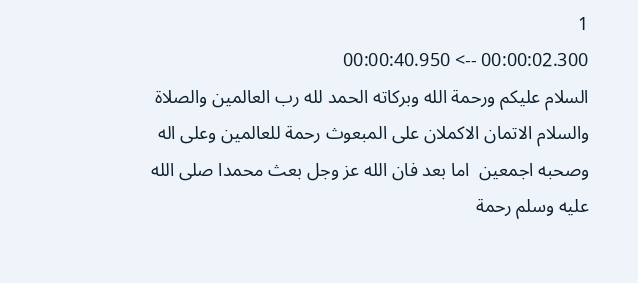1
00:00:02.300 --> 00:00:40.950
السلام عليكم ورحمة الله وبركاته الحمد لله رب العالمين والصلاة والسلام الاتمان الاكملان على المبعوث رحمة للعالمين وعلى اله وصحبه اجمعين  اما بعد فان الله عز وجل بعث محمدا صلى الله عليه وسلم رحمة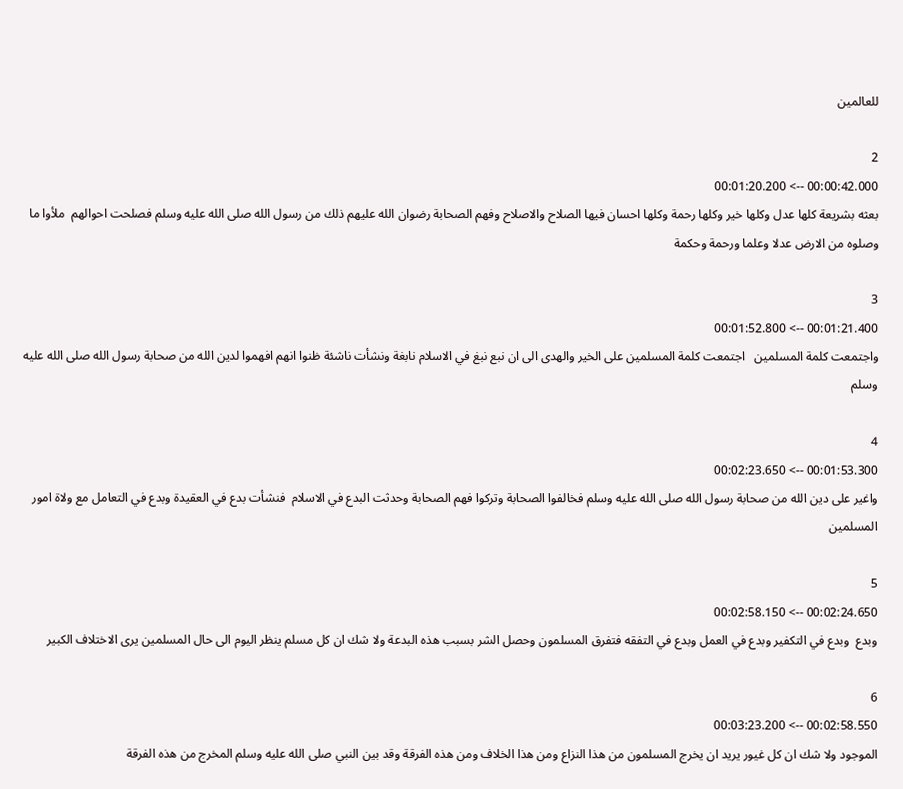للعالمين

2
00:00:42.000 --> 00:01:20.200
بعثه بشريعة كلها عدل وكلها خير وكلها رحمة وكلها احسان فيها الصلاح والاصلاح وفهم الصحابة رضوان الله عليهم ذلك من رسول الله صلى الله عليه وسلم فصلحت احوالهم  ملأوا ما وصلوه من الارض عدلا وعلما ورحمة وحكمة

3
00:01:21.400 --> 00:01:52.800
واجتمعت كلمة المسلمين   اجتمعت كلمة المسلمين على الخير والهدى الى ان نبع نبغ في الاسلام نابغة ونشأت ناشئة ظنوا انهم افهموا لدين الله من صحابة رسول الله صلى الله عليه وسلم

4
00:01:53.300 --> 00:02:23.650
واغير على دين الله من صحابة رسول الله صلى الله عليه وسلم فخالفوا الصحابة وتركوا فهم الصحابة وحدثت البدع في الاسلام  فنشأت بدع في العقيدة وبدع في التعامل مع ولاة امور المسلمين

5
00:02:24.650 --> 00:02:58.150
وبدع  وبدع في التكفير وبدع في العمل وبدع في التفقه فتفرق المسلمون وحصل الشر بسبب هذه البدعة ولا شك ان كل مسلم ينظر اليوم الى حال المسلمين يرى الاختلاف الكبير

6
00:02:58.550 --> 00:03:23.200
الموجود ولا شك ان كل غيور يريد ان يخرج المسلمون من هذا النزاع ومن هذا الخلاف ومن هذه الفرقة وقد بين النبي صلى الله عليه وسلم المخرج من هذه الفرقة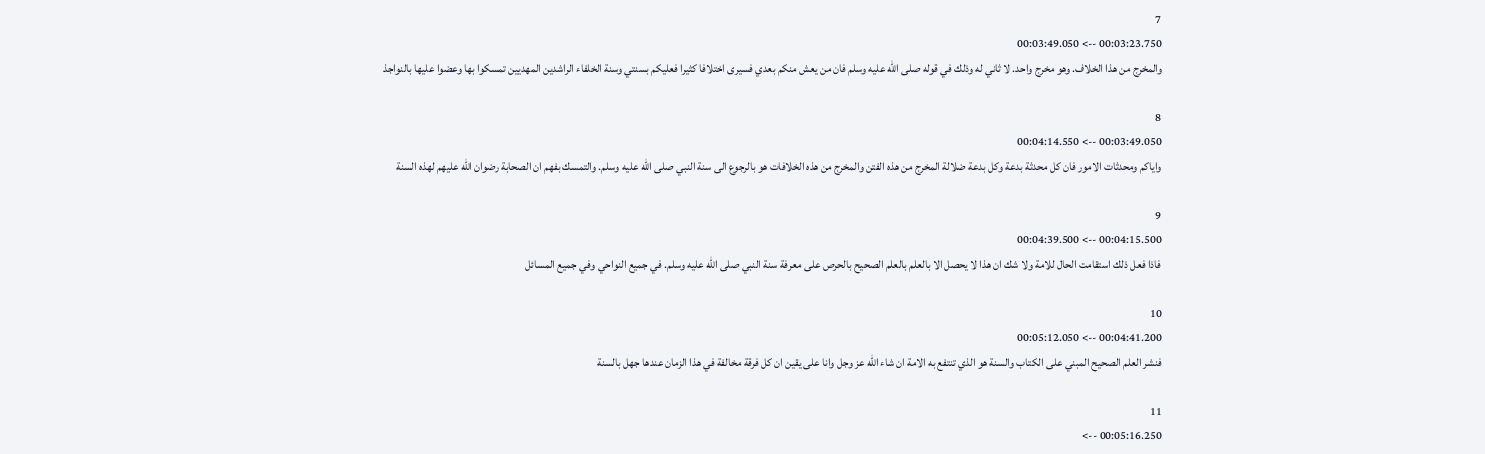7
00:03:23.750 --> 00:03:49.050
والمخرج من هذا الخلاف. وهو مخرج واحد. لا ثاني له وذلك في قوله صلى الله عليه وسلم فان من يعش منكم بعدي فسيرى اختلافا كثيرا فعليكم بسنتي وسنة الخلفاء الراشدين المهديين تمسكوا بها وعضوا عليها بالنواجذ

8
00:03:49.050 --> 00:04:14.550
واياكم ومحدثات الامور فان كل محدثة بدعة وكل بدعة ضلالة المخرج من هذه الفتن والمخرج من هذه الخلافات هو بالرجوع الى سنة النبي صلى الله عليه وسلم. والتمسك بفهم ان الصحابة رضوان الله عليهم لهذه السنة

9
00:04:15.500 --> 00:04:39.500
فاذا فعل ذلك استقامت الحال للامة ولا شك ان هذا لا يحصل الا بالعلم بالعلم الصحيح بالحرص على معرفة سنة النبي صلى الله عليه وسلم. في جميع النواحي وفي جميع المسائل

10
00:04:41.200 --> 00:05:12.050
فنشر العلم الصحيح المبني على الكتاب والسنة هو الذي تنتفع به الامة ان شاء الله عز وجل وانا على يقين ان كل فرقة مخالفة في هذا الزمان عندها جهل بالسنة

11
00:05:16.250 -->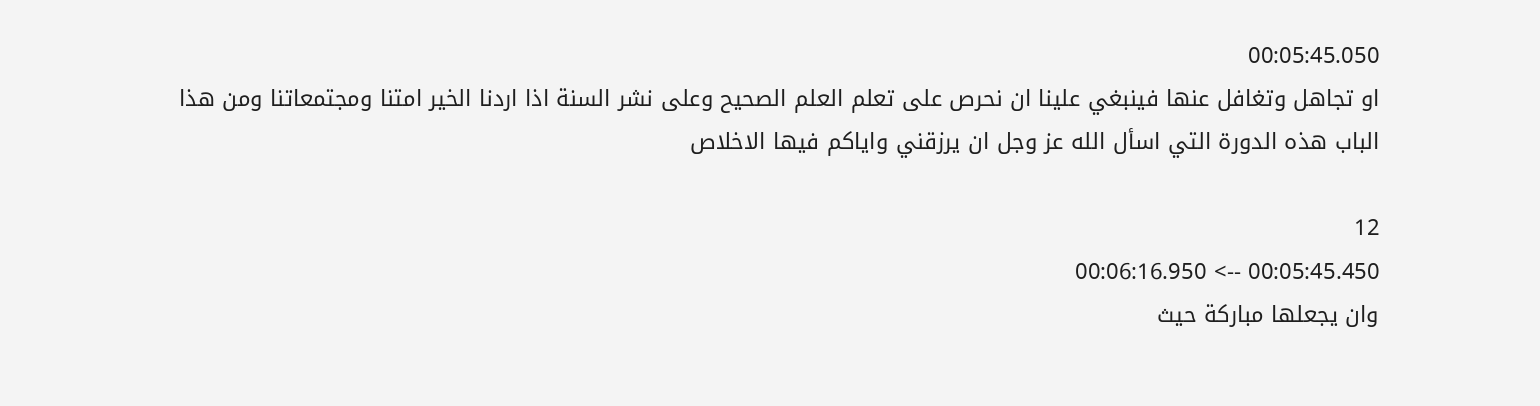00:05:45.050
او تجاهل وتغافل عنها فينبغي علينا ان نحرص على تعلم العلم الصحيح وعلى نشر السنة اذا اردنا الخير امتنا ومجتمعاتنا ومن هذا الباب هذه الدورة التي اسأل الله عز وجل ان يرزقني واياكم فيها الاخلاص

12
00:05:45.450 --> 00:06:16.950
وان يجعلها مباركة حيث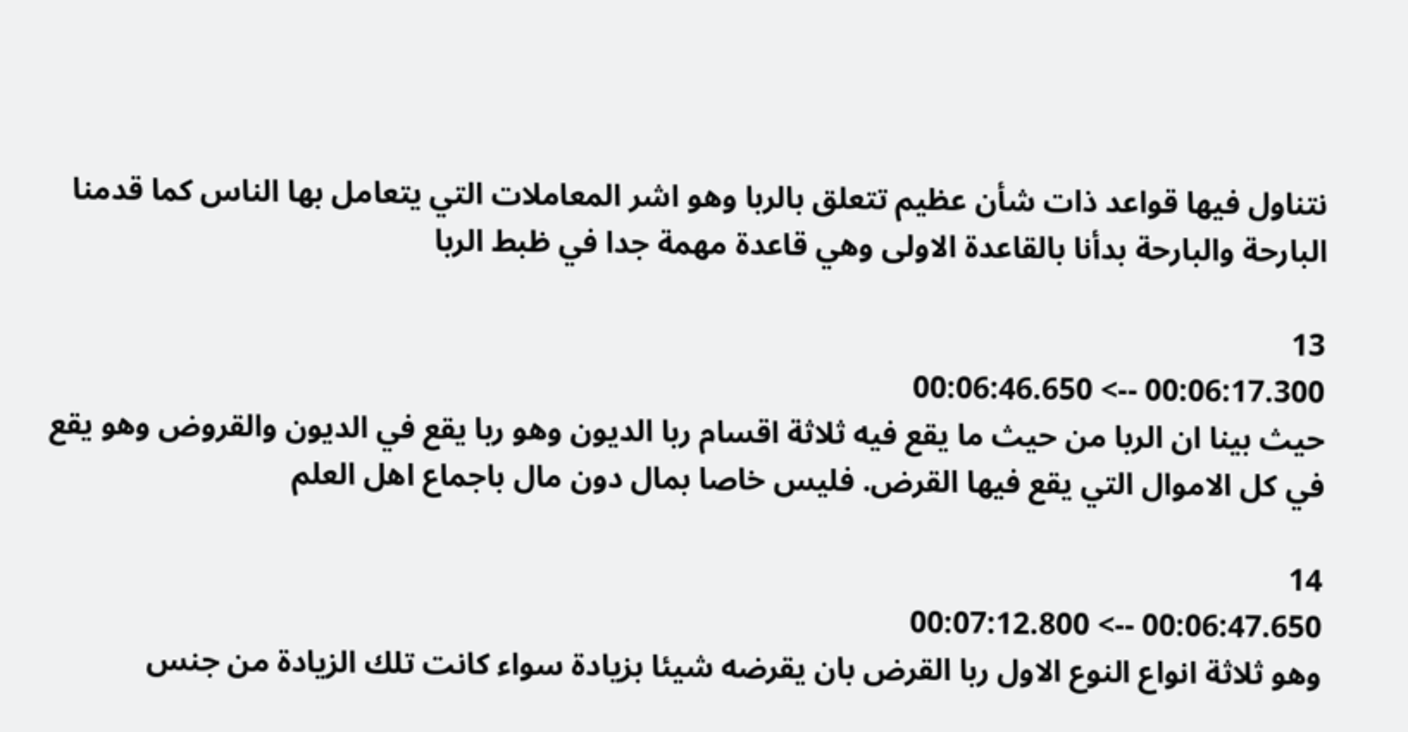نتناول فيها قواعد ذات شأن عظيم تتعلق بالربا وهو اشر المعاملات التي يتعامل بها الناس كما قدمنا البارحة والبارحة بدأنا بالقاعدة الاولى وهي قاعدة مهمة جدا في ظبط الربا

13
00:06:17.300 --> 00:06:46.650
حيث بينا ان الربا من حيث ما يقع فيه ثلاثة اقسام ربا الديون وهو ربا يقع في الديون والقروض وهو يقع في كل الاموال التي يقع فيها القرض. فليس خاصا بمال دون مال باجماع اهل العلم

14
00:06:47.650 --> 00:07:12.800
وهو ثلاثة انواع النوع الاول ربا القرض بان يقرضه شيئا بزيادة سواء كانت تلك الزيادة من جنس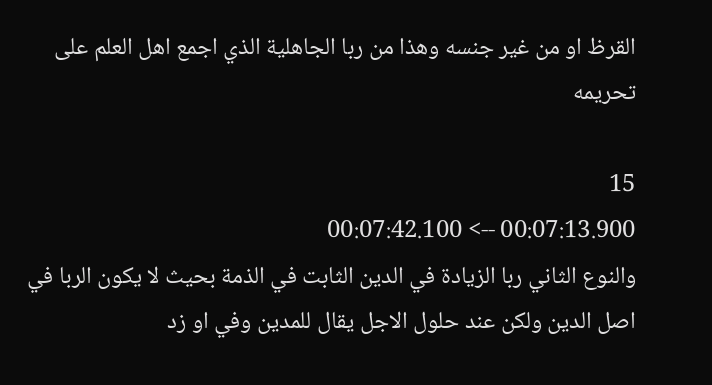القرظ او من غير جنسه وهذا من ربا الجاهلية الذي اجمع اهل العلم على تحريمه

15
00:07:13.900 --> 00:07:42.100
والنوع الثاني ربا الزيادة في الدين الثابت في الذمة بحيث لا يكون الربا في اصل الدين ولكن عند حلول الاجل يقال للمدين وفي او زد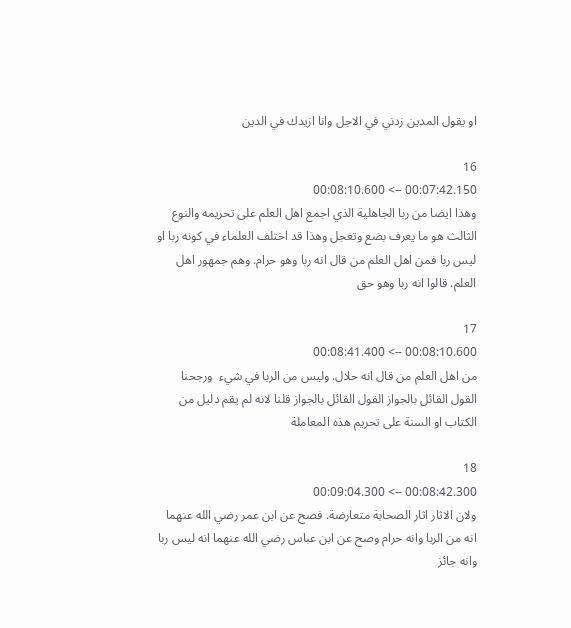او يقول المدين زدني في الاجل وانا ازيدك في الدين

16
00:07:42.150 --> 00:08:10.600
وهذا ايضا من ربا الجاهلية الذي اجمع اهل العلم على تحريمه والنوع الثالث هو ما يعرف بضع وتعجل وهذا قد اختلف العلماء في كونه ربا او ليس ربا فمن اهل العلم من قال انه ربا وهو حرام. وهم جمهور اهل العلم. قالوا انه ربا وهو حق

17
00:08:10.600 --> 00:08:41.400
من اهل العلم من قال انه حلال. وليس من الربا في شيء  ورجحنا القول القائل بالجواز القول القائل بالجواز قلنا لانه لم يقم دليل من الكتاب او السنة على تحريم هذه المعاملة

18
00:08:42.300 --> 00:09:04.300
ولان الاثار اثار الصحابة متعارضة. فصح عن ابن عمر رضي الله عنهما انه من الربا وانه حرام وصح عن ابن عباس رضي الله عنهما انه ليس ربا وانه جائز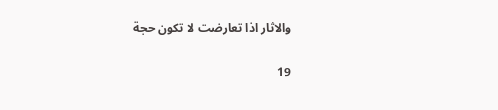والاثار اذا تعارضت لا تكون حجة

19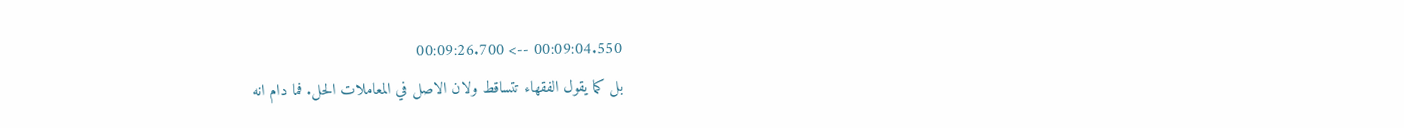00:09:04.550 --> 00:09:26.700
بل كما يقول الفقهاء تتساقط ولان الاصل في المعاملات الحل. فما دام انه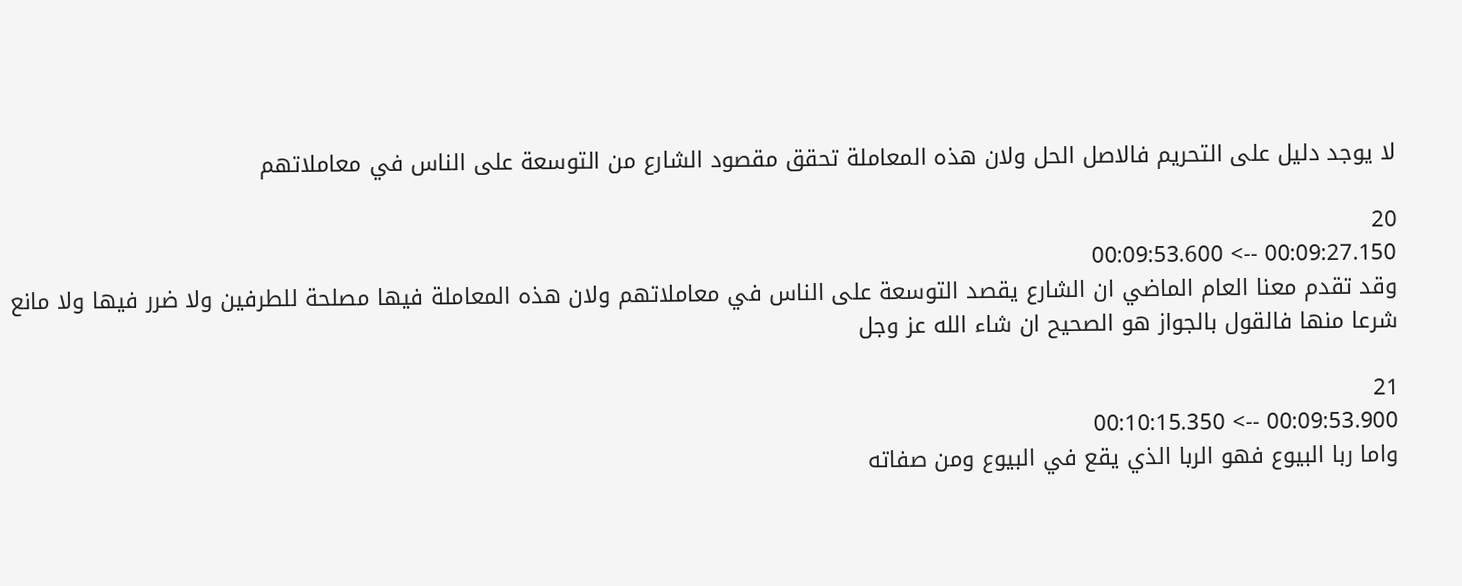لا يوجد دليل على التحريم فالاصل الحل ولان هذه المعاملة تحقق مقصود الشارع من التوسعة على الناس في معاملاتهم

20
00:09:27.150 --> 00:09:53.600
وقد تقدم معنا العام الماضي ان الشارع يقصد التوسعة على الناس في معاملاتهم ولان هذه المعاملة فيها مصلحة للطرفين ولا ضرر فيها ولا مانع شرعا منها فالقول بالجواز هو الصحيح ان شاء الله عز وجل

21
00:09:53.900 --> 00:10:15.350
واما ربا البيوع فهو الربا الذي يقع في البيوع ومن صفاته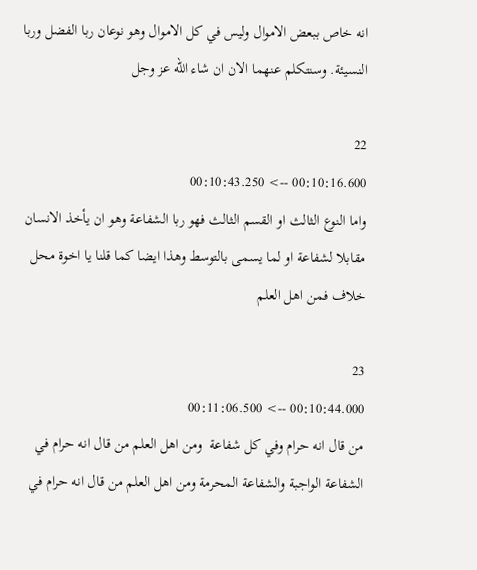انه خاص ببعض الاموال وليس في كل الاموال وهو نوعان ربا الفضل وربا النسيئة. وسنتكلم عنهما الان ان شاء الله عز وجل

22
00:10:16.600 --> 00:10:43.250
واما النوع الثالث او القسم الثالث فهو ربا الشفاعة وهو ان يأخذ الانسان مقابلا لشفاعة او لما يسمى بالتوسط وهذا ايضا كما قلنا يا اخوة محل خلاف فمن اهل العلم

23
00:10:44.000 --> 00:11:06.500
من قال انه حرام وفي كل شفاعة  ومن اهل العلم من قال انه حرام في الشفاعة الواجبة والشفاعة المحرمة ومن اهل العلم من قال انه حرام في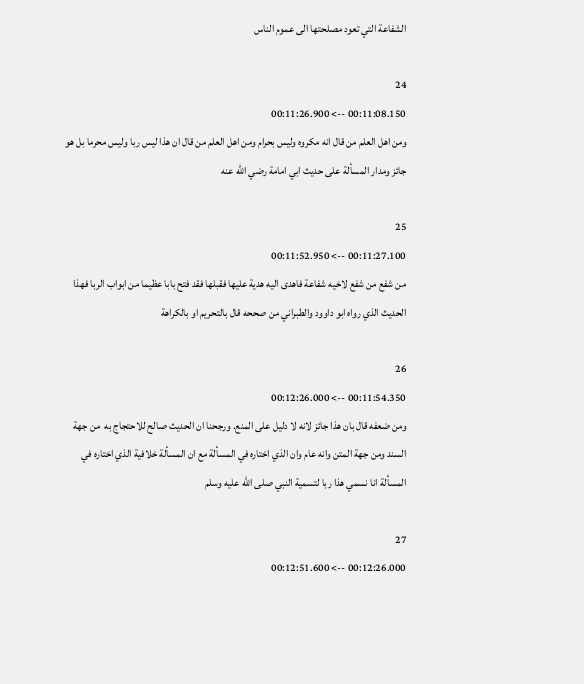الشفاعة التي تعود مصلحتها الى عموم الناس

24
00:11:08.150 --> 00:11:26.900
ومن اهل العلم من قال انه مكروه وليس بحرام ومن اهل العلم من قال ان هذا ليس ربا وليس محرما بل هو جائز ومدار المسألة على حديث ابي امامة رضي الله عنه

25
00:11:27.100 --> 00:11:52.950
من شفع من شفع لاخيه شفاعة فاهدى اليه هدية عليها فقبلها فقد فتح بابا عظيما من ابواب الربا فهذا الحديث الذي رواه ابو داوود والطبراني من صححه قال بالتحريم او بالكراهة

26
00:11:54.350 --> 00:12:26.000
ومن ضعفه قال بان هذا جائز لانه لا دليل على المنع. ورجحنا ان الحديث صالح للاحتجاج به  من جهة السند ومن جهة المتن وانه عام وان الذي اختاره في المسألة مع ان المسألة خلافية الذي اختاره في المسألة انا نسمي هذا ربا لتسمية النبي صلى الله عليه وسلم

27
00:12:26.000 --> 00:12:51.600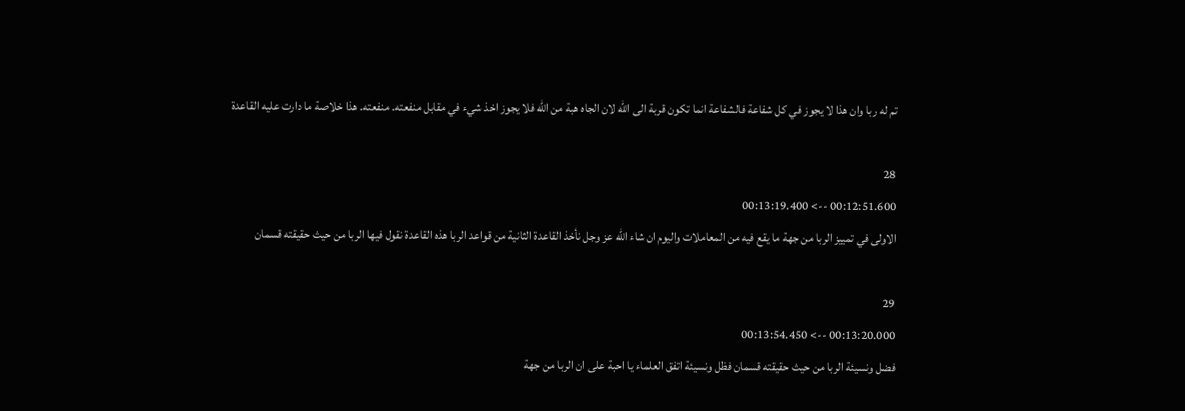تم له ربا وان هذا لا يجوز في كل شفاعة فالشفاعة انما تكون قربة الى الله لان الجاه هبة من الله فلا يجوز اخذ شيء في مقابل منفعته. منفعته. هذا خلاصة ما دارت عليه القاعدة

28
00:12:51.600 --> 00:13:19.400
الاولى في تمييز الربا من جهة ما يقع فيه من المعاملات واليوم ان شاء الله عز وجل نأخذ القاعدة الثانية من قواعد الربا هذه القاعدة نقول فيها الربا من حيث حقيقته قسمان

29
00:13:20.000 --> 00:13:54.450
فضل ونسيئة الربا من حيث حقيقته قسمان فظل ونسيئة اتفق العلماء يا احبة على ان الربا من جهة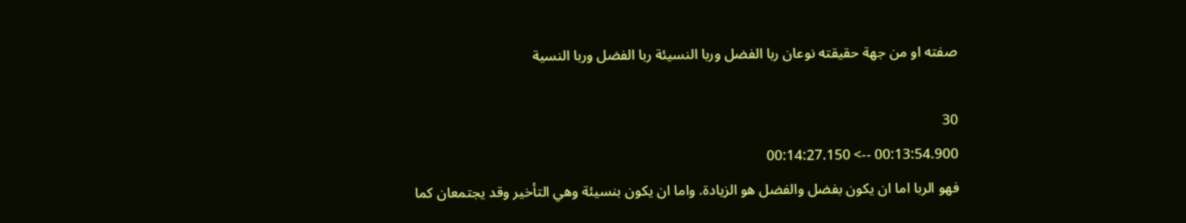صفته او من جهة حقيقته نوعان ربا الفضل وربا النسيئة ربا الفضل وربا النسية

30
00:13:54.900 --> 00:14:27.150
فهو الربا اما ان يكون بفضل والفضل هو الزيادة. واما ان يكون بنسيئة وهي التأخير وقد يجتمعان كما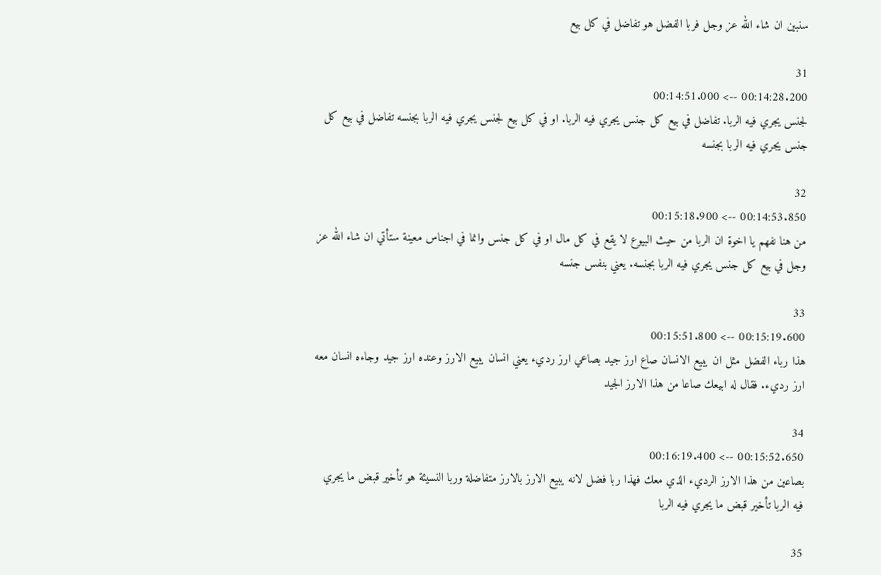سنبين ان شاء الله عز وجل فربا الفضل هو تفاضل في كل بيع

31
00:14:28.200 --> 00:14:51.000
لجنس يجري فيه الربا. تفاضل في بيع كل جنس يجري فيه الربا. او في كل بيع لجنس يجري فيه الربا بجنسه تفاضل في بيع كل جنس يجري فيه الربا بجنسه

32
00:14:53.850 --> 00:15:18.900
من هنا نفهم يا اخوة ان الربا من حيث البيوع لا يقع في كل مال او في كل جنس وانما في اجناس معينة ستأتي ان شاء الله عز وجل في بيع كل جنس يجري فيه الربا بجنسه. يعني بنفس جنسه

33
00:15:19.600 --> 00:15:51.800
هذا رباء الفضل مثل ان يبيع الانسان صاع ارز جيد بصاعي ارز رديء يعني انسان يبيع الارز وعنده ارز جيد وجاءه انسان معه ارز رديء. فقال له ابيعك صاعا من هذا الارز الجيد

34
00:15:52.650 --> 00:16:19.400
بصاعين من هذا الارز الرديء الذي معك فهذا ربا فضل لانه يبيع الارز بالارز متفاضلة وربا النسيئة هو تأخير قبض ما يجري فيه الربا تأخير قبض ما يجري فيه الربا

35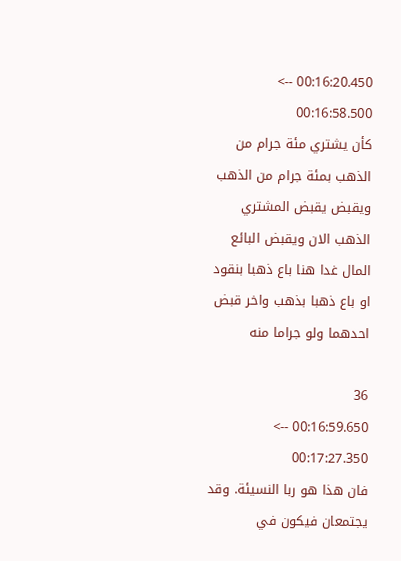00:16:20.450 --> 00:16:58.500
كأن يشتري مئة جرام من الذهب بمئة جرام من الذهب ويقبض يقبض المشتري الذهب الان ويقبض البائع المال غدا هنا باع ذهبا بنقود او باع ذهبا بذهب واخر قبض احدهما ولو جراما منه

36
00:16:59.650 --> 00:17:27.350
فان هذا هو ربا النسيئة. وقد يجتمعان فيكون في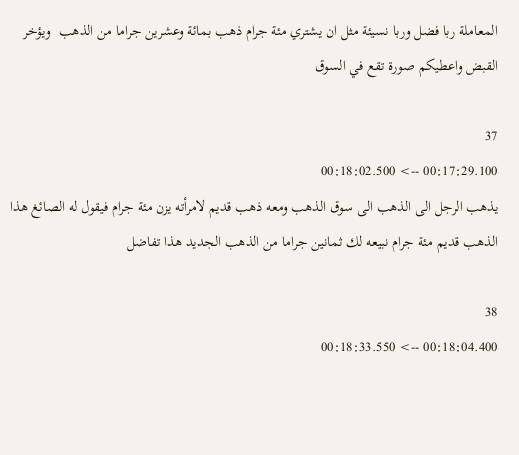المعاملة ربا فضل وربا نسيئة مثل ان يشتري مئة جرام ذهب بمائة وعشرين جراما من الذهب  ويؤخر القبض واعطيكم صورة تقع في السوق

37
00:17:29.100 --> 00:18:02.500
يذهب الرجل الى الذهب الى سوق الذهب ومعه ذهب قديم لامرأته يزن مئة جرام فيقول له الصائغ هذا الذهب قديم مئة جرام نبيعه لك ثمانين جراما من الذهب الجديد هذا تفاضل

38
00:18:04.400 --> 00:18:33.550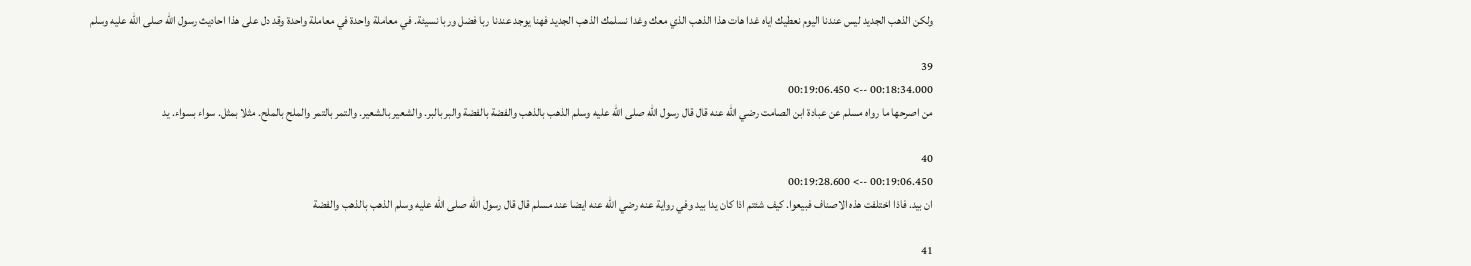ولكن الذهب الجديد ليس عندنا اليوم نعطيك اياه غدا هات هذا الذهب الذي معك وغدا نسلمك الذهب الجديد فهنا يوجد عندنا ربا فضل وربا نسيئة. في معاملة واحدة في معاملة واحدة وقد دل على هذا احاديث رسول الله صلى الله عليه وسلم

39
00:18:34.000 --> 00:19:06.450
من اصرحها ما رواه مسلم عن عبادة ابن الصامت رضي الله عنه قال قال رسول الله صلى الله عليه وسلم الذهب بالذهب والفضة بالفضة والبر بالبر. والشعير بالشعير. والتمر بالتمر والملح بالملح. مثلا بمثل. سواء بسواء. يد

40
00:19:06.450 --> 00:19:28.600
ان بيد. فاذا اختلفت هذه الاصناف فبيعوا. كيف شئتم اذا كان يدا بيد وفي رواية عنه رضي الله عنه ايضا عند مسلم قال قال رسول الله صلى الله عليه وسلم الذهب بالذهب والفضة

41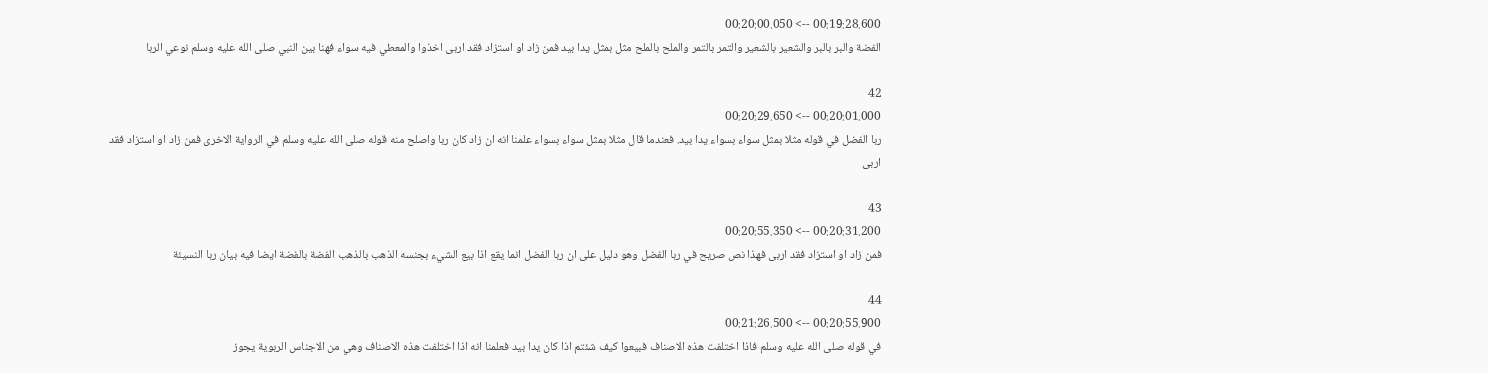00:19:28.600 --> 00:20:00.050
الفضة والبر بالبر والشعير بالشعير والتمر بالتمر والملح بالملح مثل بمثل يدا بيد فمن زاد او استزاد فقد اربى اخذوا والمعطي فيه سواء فهنا بين النبي صلى الله عليه وسلم نوعي الربا

42
00:20:01.000 --> 00:20:29.650
ربا الفضل في قوله مثلا بمثل سواء بسواء يدا بيد. فعندما قال مثلا بمثل سواء بسواء علمنا انه ان زاد كان ربا واصلح منه قوله صلى الله عليه وسلم في الرواية الاخرى فمن زاد او استزاد فقد اربى

43
00:20:31.200 --> 00:20:55.350
فمن زاد او استزاد فقد اربى فهذا نص صريح في ربا الفضل وهو دليل على ان ربا الفضل انما يقع اذا بيع الشيء بجنسه الذهب بالذهب الفضة بالفضة ايضا فيه بيان ربا النسيئة

44
00:20:55.900 --> 00:21:26.500
في قوله صلى الله عليه وسلم فاذا اختلفت هذه الاصناف فبيعوا كيف شئتم اذا كان يدا بيد فعلمنا انه اذا اختلفت هذه الاصناف وهي من الاجناس الربوية يجوز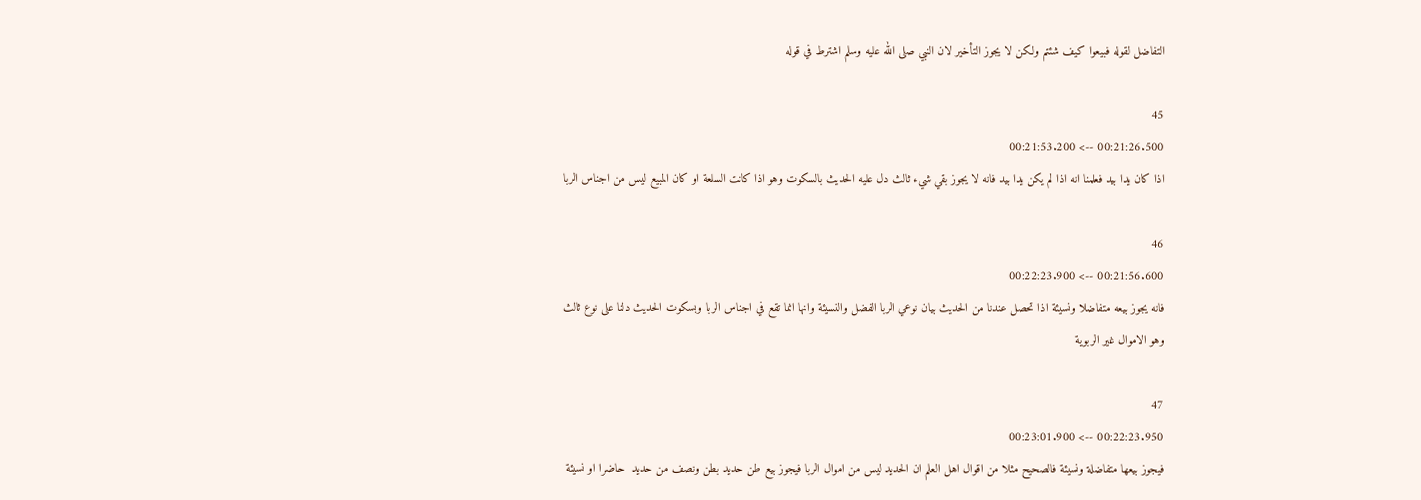التفاضل لقوله فبيعوا كيف شئتم ولكن لا يجوز التأخير لان النبي صلى الله عليه وسلم اشترط في قوله

45
00:21:26.500 --> 00:21:53.200
اذا كان يدا بيد فعلمنا انه اذا لم يكن يدا بيد فانه لا يجوز بقي شيء ثالث دل عليه الحديث بالسكوت وهو اذا كانت السلعة او كان المبيع ليس من اجناس الربا

46
00:21:56.600 --> 00:22:23.900
فانه يجوز بيعه متفاضلا ونسيئة اذا تحصل عندنا من الحديث بيان نوعي الربا الفضل والنسيئة وانها انما تقع في اجناس الربا وبسكوت الحديث دلنا على نوع ثالث وهو الاموال غير الربوية

47
00:22:23.950 --> 00:23:01.900
فيجوز بيعها متفاضلة ونسيئة فالصحيح مثلا من اقوال اهل العلم ان الحديد ليس من اموال الربا فيجوز بيع طن حديد بطن ونصف من حديد  حاضرا او نسيئة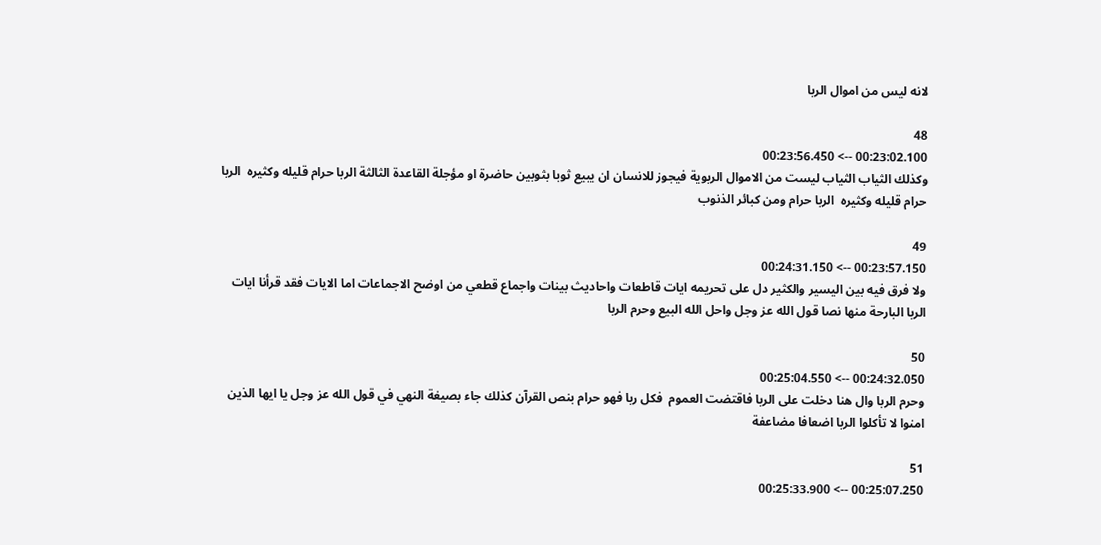لانه ليس من اموال الربا

48
00:23:02.100 --> 00:23:56.450
وكذلك الثياب الثياب ليست من الاموال الربوية فيجوز للانسان ان يبيع ثوبا بثوبين حاضرة او مؤجلة القاعدة الثالثة الربا حرام قليله وكثيره  الربا حرام قليله وكثيره  الربا حرام ومن كبائر الذنوب

49
00:23:57.150 --> 00:24:31.150
ولا فرق فيه بين اليسير والكثير دل على تحريمه ايات قاطعات واحاديث بينات واجماع قطعي من اوضح الاجماعات اما الايات فقد قرأنا ايات الربا البارحة منها نصا قول الله عز وجل واحل الله البيع وحرم الربا

50
00:24:32.050 --> 00:25:04.550
وحرم الربا وال هنا دخلت على الربا فاقتضت العموم  فكل ربا فهو حرام بنص القرآن كذلك جاء بصيغة النهي في قول الله عز وجل يا ايها الذين امنوا لا تأكلوا الربا اضعافا مضاعفة

51
00:25:07.250 --> 00:25:33.900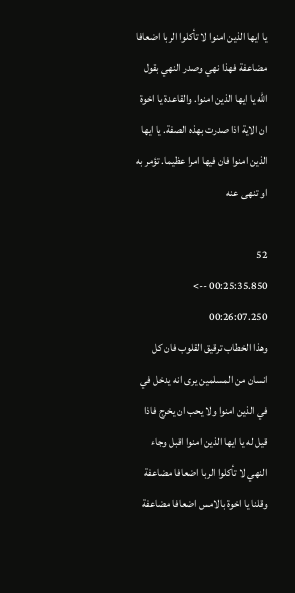يا ايها الذين امنوا لا تأكلوا الربا اضعافا مضاعفة فهذا نهي وصدر النهي بقول الله يا ايها الذين امنوا. والقاعدة يا اخوة ان الاية اذا صدرت بهذه الصفة. يا ايها الذين امنوا فان فيها امرا عظيما. تؤمر به او تنهى عنه

52
00:25:35.850 --> 00:26:07.250
وهذا الخطاب ترقيق القلوب فان كل انسان من المسلمين يرى انه يدخل في في الذين امنوا ولا يحب ان يخرج فاذا قيل له يا ايها الذين امنوا اقبل وجاء النهي لا تأكلوا الربا اضعافا مضاعفة وقلنا يا اخوة بالامس اضعافا مضاعفة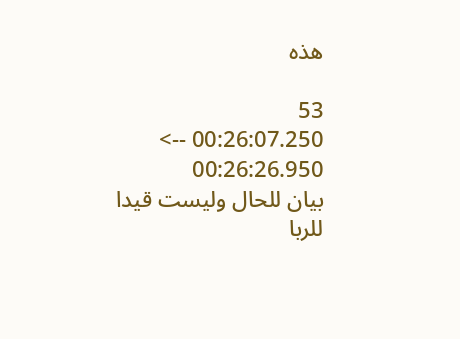هذه

53
00:26:07.250 --> 00:26:26.950
بيان للحال وليست قيدا للربا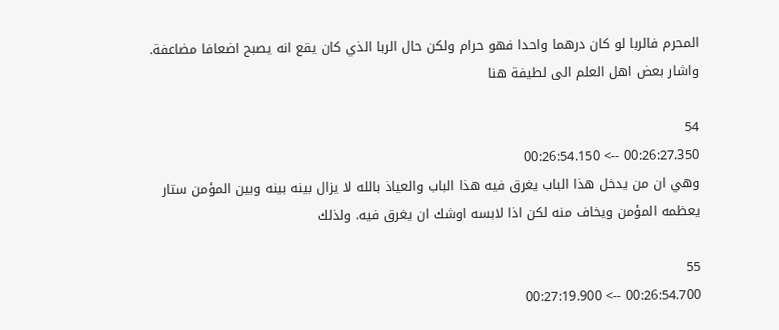المحرم فالربا لو كان درهما واحدا فهو حرام ولكن حال الربا الذي كان يقع انه يصبح اضعافا مضاعفة. واشار بعض اهل العلم الى لطيفة هنا

54
00:26:27.350 --> 00:26:54.150
وهي ان من يدخل هذا الباب يغرق فيه هذا الباب والعياذ بالله لا يزال بينه بينه وبين المؤمن ستار يعظمه المؤمن ويخاف منه لكن اذا لابسه اوشك ان يغرق فيه. ولذلك

55
00:26:54.700 --> 00:27:19.900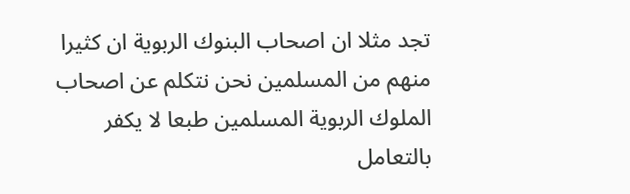تجد مثلا ان اصحاب البنوك الربوية ان كثيرا منهم من المسلمين نحن نتكلم عن اصحاب الملوك الربوية المسلمين طبعا لا يكفر بالتعامل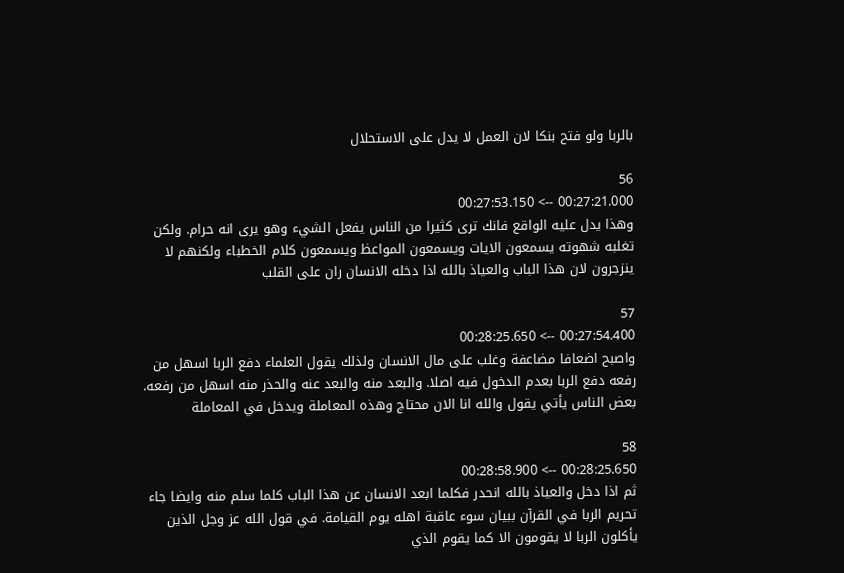بالربا ولو فتح بنكا لان العمل لا يدل على الاستحلال

56
00:27:21.000 --> 00:27:53.150
وهذا يدل عليه الواقع فانك ترى كثيرا من الناس يفعل الشيء وهو يرى انه حرام. ولكن تغلبه شهوته يسمعون الايات ويسمعون المواعظ ويسمعون كلام الخطباء ولكنهم لا ينزجرون لان هذا الباب والعياذ بالله اذا دخله الانسان ران على القلب

57
00:27:54.400 --> 00:28:25.650
واصبح اضعافا مضاعفة وغلب على مال الانسان ولذلك يقول العلماء دفع الربا اسهل من رفعه دفع الربا بعدم الدخول فيه اصلا. والبعد منه والبعد عنه والحذر منه اسهل من رفعه. بعض الناس يأتي يقول والله انا الان محتاج وهذه المعاملة ويدخل في المعاملة

58
00:28:25.650 --> 00:28:58.900
ثم اذا دخل والعياذ بالله انحدر فكلما ابعد الانسان عن هذا الباب كلما سلم منه وايضا جاء تحريم الربا في القرآن ببيان سوء عاقبة اهله يوم القيامة. في قول الله عز وجل الذين يأكلون الربا لا يقومون الا كما يقوم الذي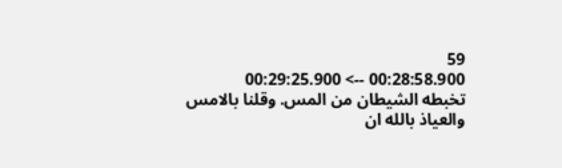59
00:28:58.900 --> 00:29:25.900
تخبطه الشيطان من المس. وقلنا بالامس والعياذ بالله ان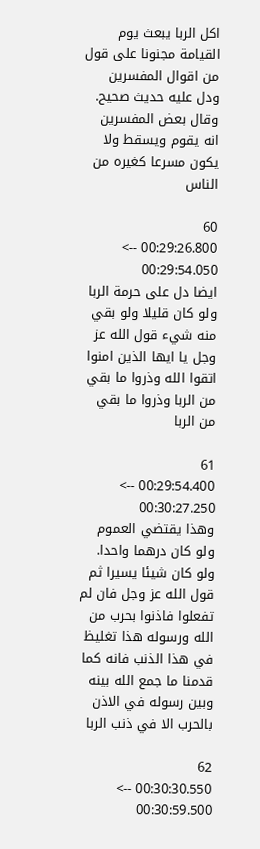اكل الربا يبعث يوم القيامة مجنونا على قول من اقوال المفسرين ودل عليه حديث صحيح. وقال بعض المفسرين انه يقوم ويسقط ولا يكون مسرعا كغيره من الناس

60
00:29:26.800 --> 00:29:54.050
ايضا دل على حرمة الربا ولو كان قليلا ولو بقي منه شيء قول الله عز وجل يا ايها الذين امنوا اتقوا الله وذروا ما بقي من الربا وذروا ما بقي من الربا

61
00:29:54.400 --> 00:30:27.250
وهذا يقتضي العموم ولو كان درهما واحدا. ولو كان شيئا يسيرا ثم قول الله عز وجل فان لم تفعلوا فاذنوا بحرب من الله ورسوله هذا تغليظ في هذا الذنب فانه كما قدمنا ما جمع الله بينه وبين رسوله في الاذن بالحرب الا في ذنب الربا

62
00:30:30.550 --> 00:30:59.500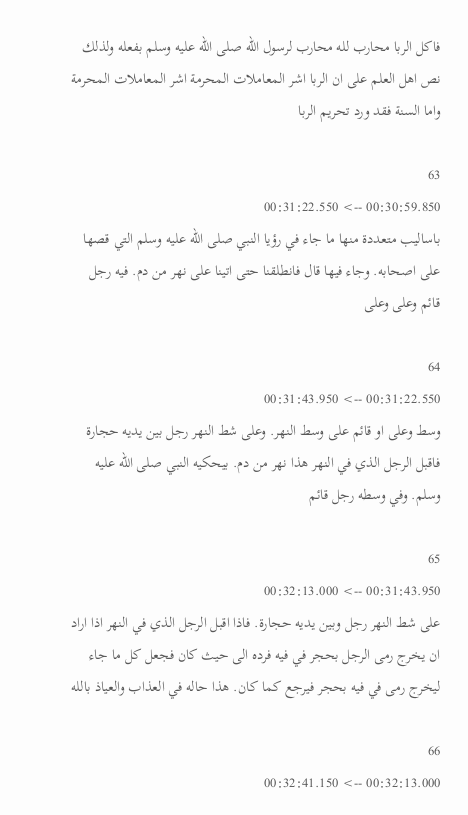فاكل الربا محارب لله محارب لرسول الله صلى الله عليه وسلم بفعله ولذلك نص اهل العلم على ان الربا اشر المعاملات المحرمة اشر المعاملات المحرمة واما السنة فقد ورد تحريم الربا

63
00:30:59.850 --> 00:31:22.550
باساليب متعددة منها ما جاء في رؤيا النبي صلى الله عليه وسلم التي قصها على اصحابه. وجاء فيها قال فانطلقنا حتى اتينا على نهر من دم. فيه رجل قائم وعلى وعلى

64
00:31:22.550 --> 00:31:43.950
وسط وعلى او قائم على وسط النهر. وعلى شط النهر رجل بين يديه حجارة  فاقبل الرجل الذي في النهر هذا نهر من دم. بيحكيه النبي صلى الله عليه وسلم. وفي وسطه رجل قائم

65
00:31:43.950 --> 00:32:13.000
على شط النهر رجل وبين يديه حجارة. فاذا اقبل الرجل الذي في النهر اذا اراد ان يخرج رمى الرجل بحجر في فيه فرده الى حيث كان فجعل كل ما جاء ليخرج رمى في فيه بحجر فيرجع كما كان. هذا حاله في العذاب والعياذ بالله

66
00:32:13.000 --> 00:32:41.150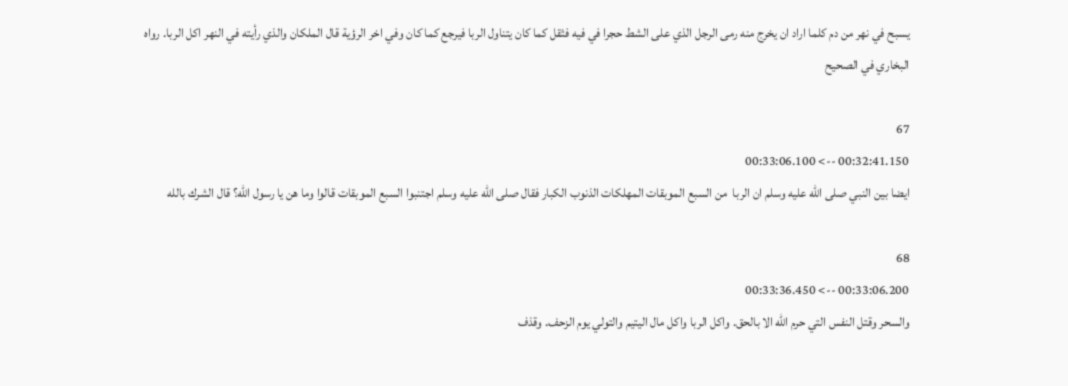يسبح في نهر من دم كلما اراد ان يخرج منه رمى الرجل الذي على الشط حجرا في فيه فثقل كما كان يتناول الربا فيرجع كما كان وفي اخر الرؤية قال الملكان والذي رأيته في النهر اكل الربا. رواه البخاري في الصحيح

67
00:32:41.150 --> 00:33:06.100
ايضا بين النبي صلى الله عليه وسلم ان الربا  من السبع الموبقات المهلكات الذنوب الكبار فقال صلى الله عليه وسلم اجتنبوا السبع الموبقات قالوا وما هن يا رسول الله؟ قال الشرك بالله

68
00:33:06.200 --> 00:33:36.450
والسحر وقتل النفس التي حرم الله الا بالحق. واكل الربا واكل مال اليتيم والتولي يوم الزحف. وقذف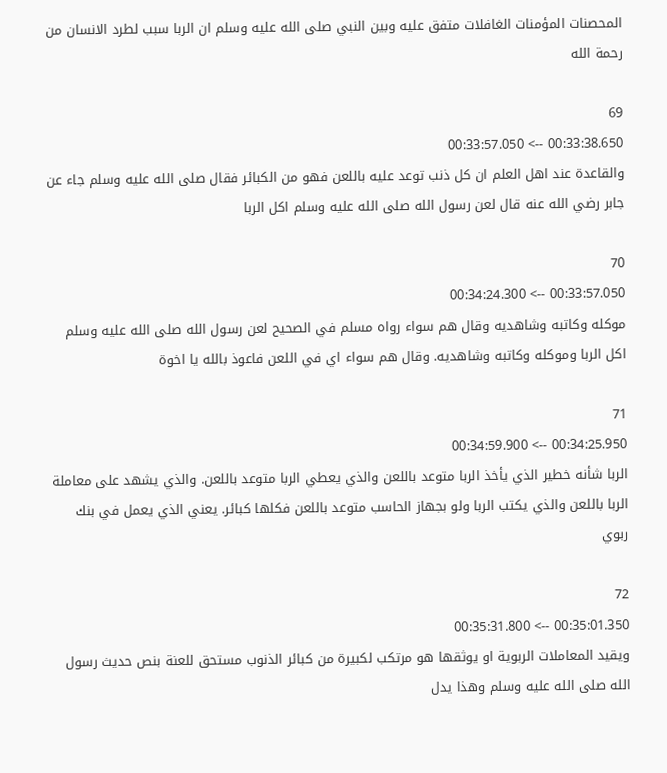المحصنات المؤمنات الغافلات متفق عليه وبين النبي صلى الله عليه وسلم ان الربا سبب لطرد الانسان من رحمة الله

69
00:33:38.650 --> 00:33:57.050
والقاعدة عند اهل العلم ان كل ذنب توعد عليه باللعن فهو من الكبائر فقال صلى الله عليه وسلم جاء عن جابر رضي الله عنه قال لعن رسول الله صلى الله عليه وسلم اكل الربا

70
00:33:57.050 --> 00:34:24.300
موكله وكاتبه وشاهديه وقال هم سواء رواه مسلم في الصحيح لعن رسول الله صلى الله عليه وسلم اكل الربا وموكله وكاتبه وشاهديه. وقال هم سواء اي في اللعن فاعوذ بالله يا اخوة

71
00:34:25.950 --> 00:34:59.900
الربا شأنه خطير الذي يأخذ الربا متوعد باللعن والذي يعطي الربا متوعد باللعن. والذي يشهد على معاملة الربا باللعن والذي يكتب الربا ولو بجهاز الحاسب متوعد باللعن فكلها كبائر. يعني الذي يعمل في بنك ربوي

72
00:35:01.350 --> 00:35:31.800
ويقيد المعاملات الربوية او يوثقها هو مرتكب لكبيرة من كبائر الذنوب مستحق للعنة بنص حديث رسول الله صلى الله عليه وسلم وهذا يدل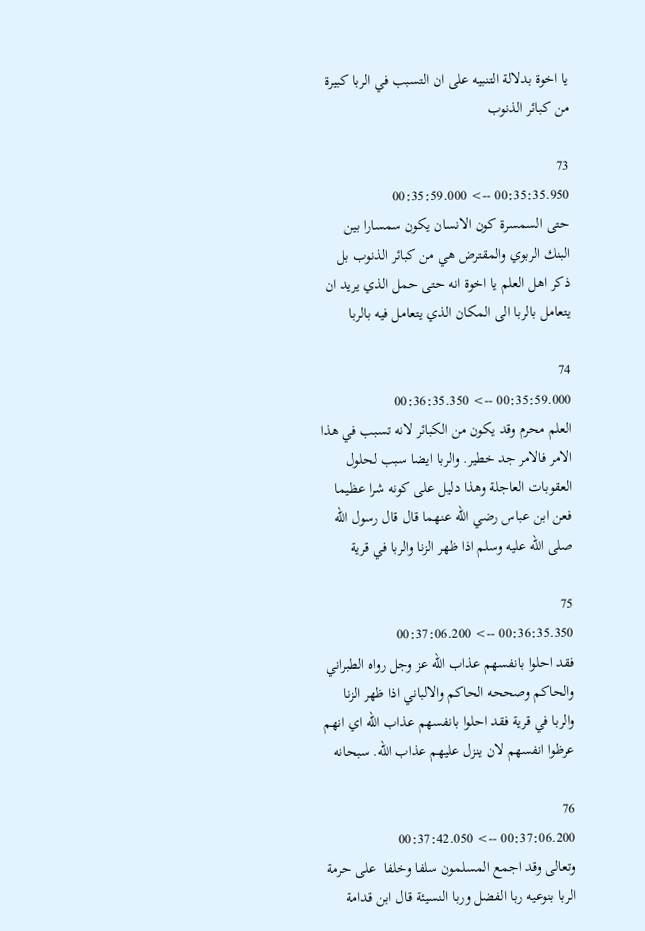يا اخوة بدلالة التنبيه على ان التسبب في الربا كبيرة من كبائر الذنوب

73
00:35:35.950 --> 00:35:59.000
حتى السمسرة كون الانسان يكون سمسارا بين البنك الربوي والمقترض هي من كبائر الذنوب بل ذكر اهل العلم يا اخوة انه حتى حمل الذي يريد ان يتعامل بالربا الى المكان الذي يتعامل فيه بالربا

74
00:35:59.000 --> 00:36:35.350
العلم محرم وقد يكون من الكبائر لانه تسبب في هذا الامر فالامر جد خطير. والربا ايضا سبب لحلول العقوبات العاجلة وهذا دليل على كونه شرا عظيما فعن ابن عباس رضي الله عنهما قال قال رسول الله صلى الله عليه وسلم اذا ظهر الزنا والربا في قرية

75
00:36:35.350 --> 00:37:06.200
فقد احلوا بانفسهم عذاب الله عز وجل رواه الطبراني والحاكم وصححه الحاكم والالباني اذا ظهر الزنا والربا في قرية فقد احلوا بانفسهم عذاب الله اي انهم عرظوا انفسهم لان ينزل عليهم عذاب الله. سبحانه

76
00:37:06.200 --> 00:37:42.050
وتعالى وقد اجمع المسلمون سلفا وخلفا  على حرمة الربا بنوعيه ربا الفضل وربا النسيئة قال ابن قدامة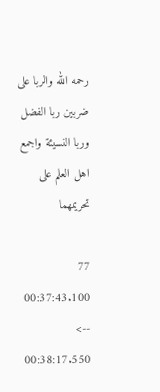رحمه الله والربا على ضربين ربا الفضل وربا النسيئة واجمع اهل العلم على تحريمهما

77
00:37:43.100 --> 00:38:17.550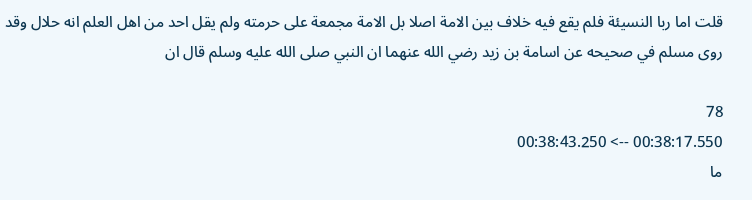قلت اما ربا النسيئة فلم يقع فيه خلاف بين الامة اصلا بل الامة مجمعة على حرمته ولم يقل احد من اهل العلم انه حلال وقد روى مسلم في صحيحه عن اسامة بن زيد رضي الله عنهما ان النبي صلى الله عليه وسلم قال ان

78
00:38:17.550 --> 00:38:43.250
ما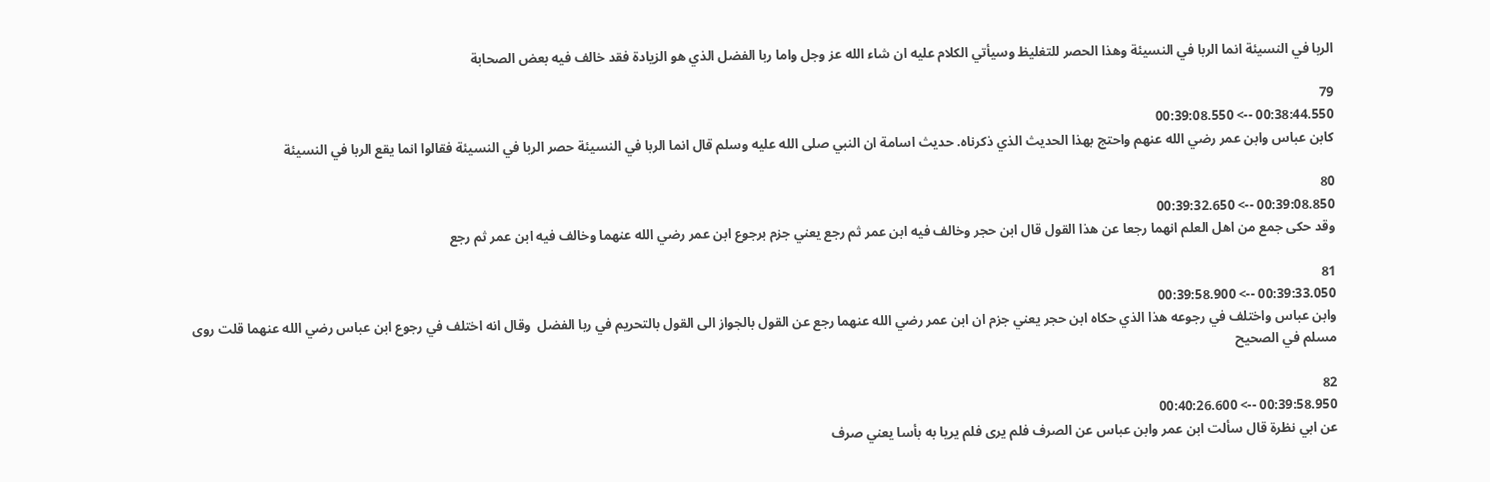الربا في النسيئة انما الربا في النسيئة وهذا الحصر للتغليظ وسيأتي الكلام عليه ان شاء الله عز وجل واما ربا الفضل الذي هو الزيادة فقد خالف فيه بعض الصحابة

79
00:38:44.550 --> 00:39:08.550
كابن عباس وابن عمر رضي الله عنهم واحتج بهذا الحديث الذي ذكرناه. حديث اسامة ان النبي صلى الله عليه وسلم قال انما الربا في النسيئة حصر الربا في النسيئة فقالوا انما يقع الربا في النسيئة

80
00:39:08.850 --> 00:39:32.650
وقد حكى جمع من اهل العلم انهما رجعا عن هذا القول قال ابن حجر وخالف فيه ابن عمر ثم رجع يعني جزم برجوع ابن عمر رضي الله عنهما وخالف فيه ابن عمر ثم رجع

81
00:39:33.050 --> 00:39:58.900
وابن عباس واختلف في رجوعه هذا الذي حكاه ابن حجر يعني جزم ان ابن عمر رضي الله عنهما رجع عن القول بالجواز الى القول بالتحريم في ربا الفضل  وقال انه اختلف في رجوع ابن عباس رضي الله عنهما قلت روى مسلم في الصحيح

82
00:39:58.950 --> 00:40:26.600
عن ابي نظرة قال سألت ابن عمر وابن عباس عن الصرف فلم يرى فلم يريا به بأسا يعني صرف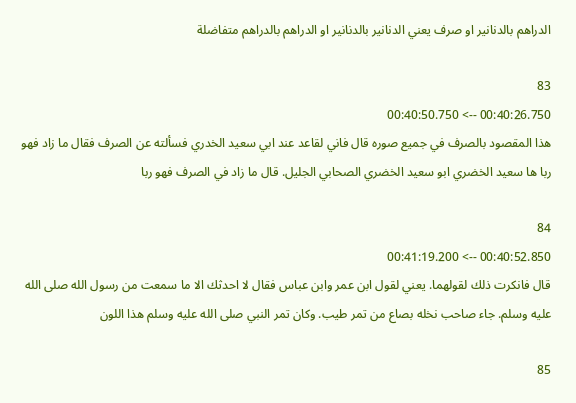الدراهم بالدنانير او صرف يعني الدنانير بالدنانير او الدراهم بالدراهم متفاضلة

83
00:40:26.750 --> 00:40:50.750
هذا المقصود بالصرف في جميع صوره قال فاني لقاعد عند ابي سعيد الخدري فسألته عن الصرف فقال ما زاد فهو ربا ها سعيد الخضري ابو سعيد الخضري الصحابي الجليل. قال ما زاد في الصرف فهو ربا

84
00:40:52.850 --> 00:41:19.200
قال فانكرت ذلك لقولهما. يعني لقول ابن عمر وابن عباس فقال لا احدثك الا ما سمعت من رسول الله صلى الله عليه وسلم. جاء صاحب نخله بصاع من تمر طيب. وكان تمر النبي صلى الله عليه وسلم هذا اللون

85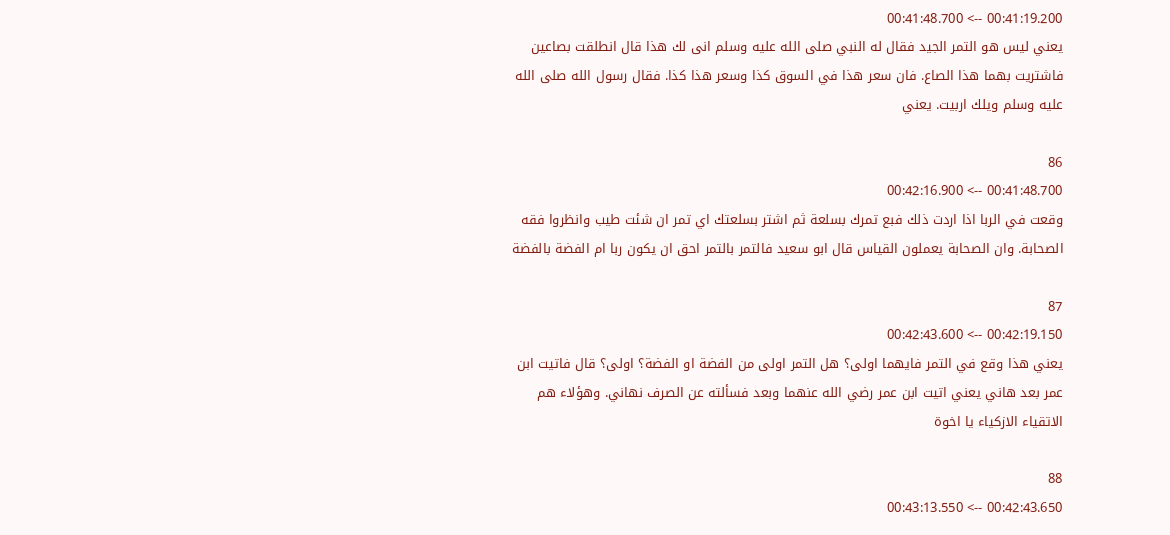00:41:19.200 --> 00:41:48.700
يعني ليس هو التمر الجيد فقال له النبي صلى الله عليه وسلم انى لك هذا قال انطلقت بصاعين فاشتريت بهما هذا الصاع. فان سعر هذا في السوق كذا وسعر هذا كذا. فقال رسول الله صلى الله عليه وسلم ويلك اربيت. يعني

86
00:41:48.700 --> 00:42:16.900
وقعت في الربا اذا اردت ذلك فبع تمرك بسلعة ثم اشتر بسلعتك اي تمر ان شئت طيب وانظروا فقه الصحابة. وان الصحابة يعملون القياس قال ابو سعيد فالتمر بالتمر احق ان يكون ربا ام الفضة بالفضة

87
00:42:19.150 --> 00:42:43.600
يعني هذا وقع في التمر فايهما اولى؟ هل التمر اولى من الفضة او الفضة؟ اولى؟ قال فاتيت ابن عمر بعد هاني يعني اتيت ابن عمر رضي الله عنهما وبعد فسألته عن الصرف نهاني. وهؤلاء هم الاتقياء الازكياء يا اخوة

88
00:42:43.650 --> 00:43:13.550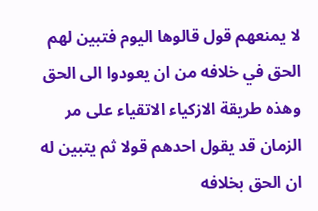لا يمنعهم قول قالوها اليوم فتبين لهم الحق في خلافه من ان يعودوا الى الحق وهذه طريقة الازكياء الاتقياء على مر الزمان قد يقول احدهم قولا ثم يتبين له ان الحق بخلافه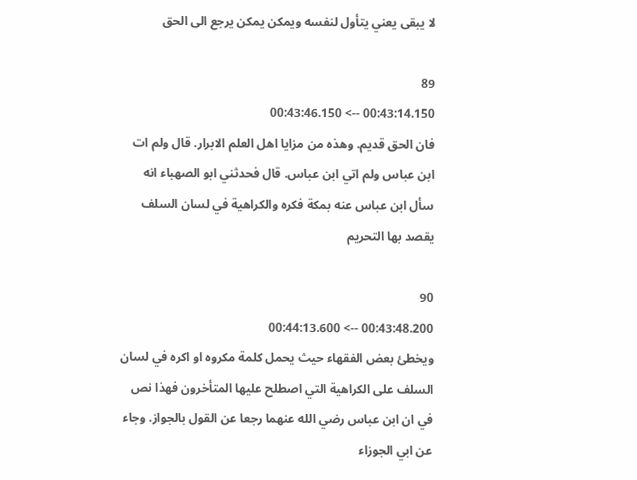لا يبقى يعني يتأول لنفسه ويمكن يمكن يرجع الى الحق

89
00:43:14.150 --> 00:43:46.150
فان الحق قديم. وهذه من مزايا اهل العلم الابرار. قال ولم ات ابن عباس ولم اتي ابن عباس. قال فحدثني ابو الصهباء انه سأل ابن عباس عنه بمكة فكره والكراهية في لسان السلف يقصد بها التحريم

90
00:43:48.200 --> 00:44:13.600
ويخطئ بعض الفقهاء حيث يحمل كلمة مكروه او اكره في لسان السلف على الكراهية التي اصطلح عليها المتأخرون فهذا نص في ان ابن عباس رضي الله عنهما رجعا عن القول بالجواز. وجاء عن ابي الجوزاء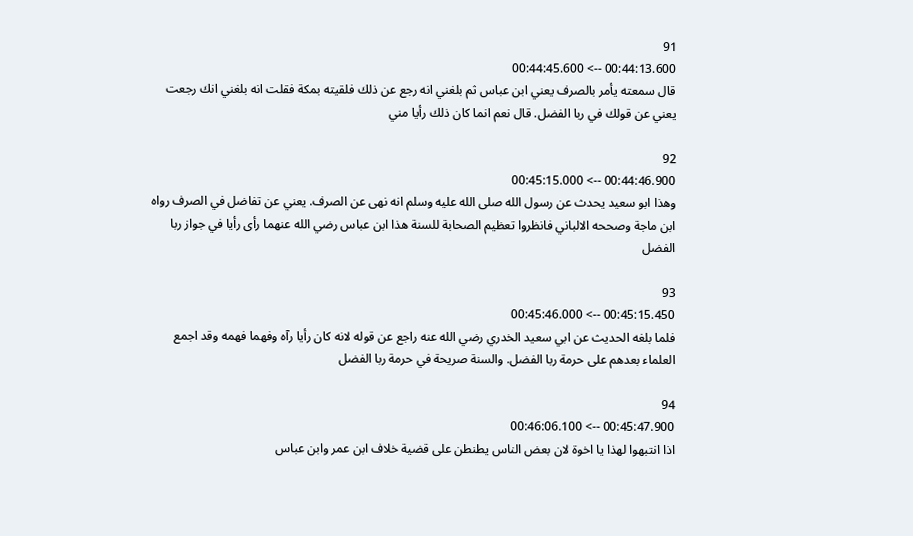91
00:44:13.600 --> 00:44:45.600
قال سمعته يأمر بالصرف يعني ابن عباس ثم بلغني انه رجع عن ذلك فلقيته بمكة فقلت انه بلغني انك رجعت يعني عن قولك في ربا الفضل. قال نعم انما كان ذلك رأيا مني

92
00:44:46.900 --> 00:45:15.000
وهذا ابو سعيد يحدث عن رسول الله صلى الله عليه وسلم انه نهى عن الصرف. يعني عن تفاضل في الصرف رواه ابن ماجة وصححه الالباني فانظروا تعظيم الصحابة للسنة هذا ابن عباس رضي الله عنهما رأى رأيا في جواز ربا الفضل

93
00:45:15.450 --> 00:45:46.000
فلما بلغه الحديث عن ابي سعيد الخدري رضي الله عنه راجع عن قوله لانه كان رأيا رآه وفهما فهمه وقد اجمع العلماء بعدهم على حرمة ربا الفضل. والسنة صريحة في حرمة ربا الفضل

94
00:45:47.900 --> 00:46:06.100
اذا انتبهوا لهذا يا اخوة لان بعض الناس يطنطن على قضية خلاف ابن عمر وابن عباس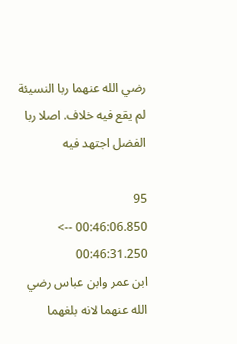رضي الله عنهما ربا النسيئة لم يقع فيه خلاف. اصلا ربا الفضل اجتهد فيه

95
00:46:06.850 --> 00:46:31.250
ابن عمر وابن عباس رضي الله عنهما لانه بلغهما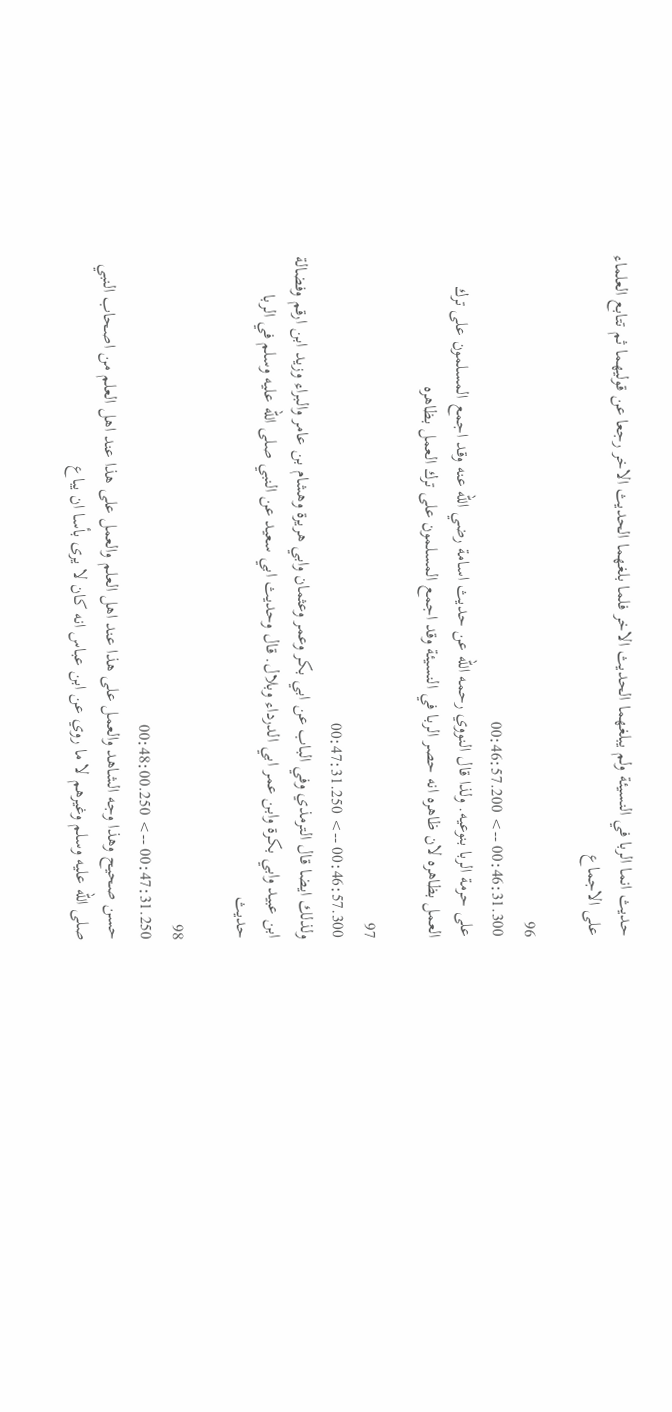حديث انما الربا في النسيئة ولم يبلغهما الحديث الاخر فلما بلغهما الحديث الاخر رجعا عن قوليهما ثم تتابع العلماء على الاجماع

96
00:46:31.300 --> 00:46:57.200
على حرمة الربا بنوعيه. ولذا قال النووي رحمه الله عن حديث اسامة رضي الله عنه وقد اجمع المسلمون على ترك العمل بظاهره لان ظاهره انه حصر الربا في النسيئة وقد اجمع المسلمون على ترك العمل بظاهره

97
00:46:57.300 --> 00:47:31.250
ولذلك ايضا قال الترمذي وفي الباب عن ابي بكر وعمر وعثمان وابي هريرة وهشام بن عامر والبراء وزيد ابن ارقم وفضالة ابن عبيد وابي بكرة وابن عمر ابي الدرداء وبلال. قال وحديث ابي سعيد عن النبي صلى الله عليه وسلم في الربا حديث

98
00:47:31.250 --> 00:48:00.250
حسن صحيح وهذا وجه الشاهد والعمل على هذا عند اهل العلم والعمل على هذا عند اهل العلم من اصحاب النبي صلى الله عليه وسلم وغيرهم لا ما روي عن ابن عباس انه كان لا يرى بأسا ان يباع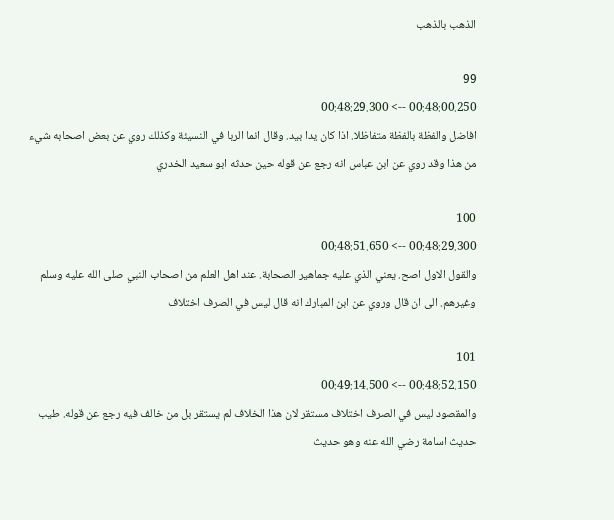الذهب بالذهب

99
00:48:00.250 --> 00:48:29.300
افاضل والفظة بالفظة متفاظلا. اذا كان يدا بيد. وقال انما الربا في النسيئة وكذلك روي عن بعض اصحابه شيء من هذا وقد روي عن ابن عباس انه رجع عن قوله حين حدثه ابو سعيد الخدري

100
00:48:29.300 --> 00:48:51.650
والقول الاول اصح. يعني الذي عليه جماهير الصحابة. عند اهل العلم من اصحاب النبي صلى الله عليه وسلم وغيرهم. الى ان قال وروي عن ابن المبارك انه قال ليس في الصرف اختلاف

101
00:48:52.150 --> 00:49:14.500
والمقصود ليس في الصرف اختلاف مستقر لان هذا الخلاف لم يستقر بل من خالف فيه رجع عن قوله. طيب حديث اسامة رضي الله عنه وهو حديث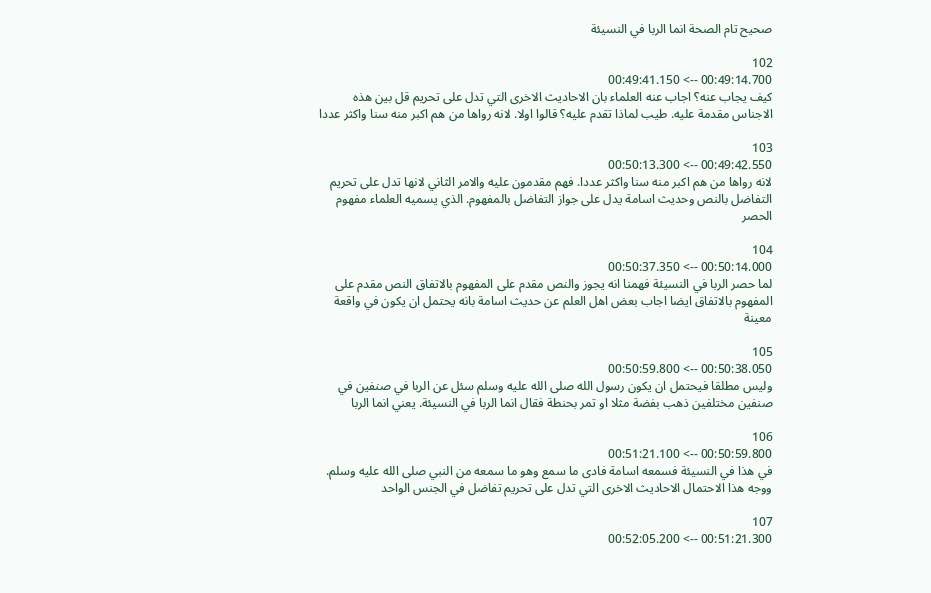صحيح تام الصحة انما الربا في النسيئة

102
00:49:14.700 --> 00:49:41.150
كيف يجاب عنه؟ اجاب عنه العلماء بان الاحاديث الاخرى التي تدل على تحريم قل بين هذه الاجناس مقدمة عليه. طيب لماذا تقدم عليه؟ قالوا اولا. لانه رواها من هم اكبر منه سنا واكثر عددا

103
00:49:42.550 --> 00:50:13.300
لانه رواها من هم اكبر منه سنا واكثر عددا. فهم مقدمون عليه والامر الثاني لانها تدل على تحريم التفاضل بالنص وحديث اسامة يدل على جواز التفاضل بالمفهوم. الذي يسميه العلماء مفهوم الحصر

104
00:50:14.000 --> 00:50:37.350
لما حصر الربا في النسيئة فهمنا انه يجوز والنص مقدم على المفهوم بالاتفاق النص مقدم على المفهوم بالاتفاق ايضا اجاب بعض اهل العلم عن حديث اسامة بانه يحتمل ان يكون في واقعة معينة

105
00:50:38.050 --> 00:50:59.800
وليس مطلقا فيحتمل ان يكون رسول الله صلى الله عليه وسلم سئل عن الربا في صنفين في صنفين مختلفين ذهب بفضة مثلا او تمر بحنطة فقال انما الربا في النسيئة. يعني انما الربا

106
00:50:59.800 --> 00:51:21.100
في هذا في النسيئة فسمعه اسامة فادى ما سمع وهو ما سمعه من النبي صلى الله عليه وسلم. ووجه هذا الاحتمال الاحاديث الاخرى التي تدل على تحريم تفاضل في الجنس الواحد

107
00:51:21.300 --> 00:52:05.200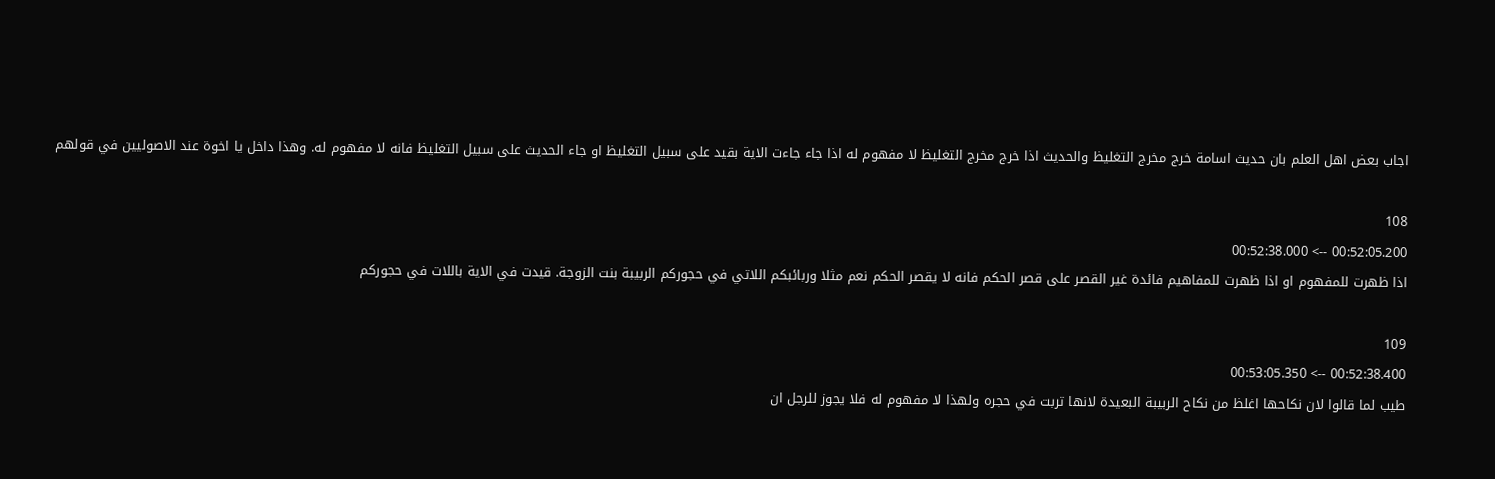اجاب بعض اهل العلم بان حديث اسامة خرج مخرج التغليظ والحديث اذا خرج مخرج التغليظ لا مفهوم له اذا جاء جاءت الاية بقيد على سبيل التغليظ او جاء الحديث على سبيل التغليظ فانه لا مفهوم له. وهذا داخل يا اخوة عند الاصوليين في قولهم

108
00:52:05.200 --> 00:52:38.000
اذا ظهرت للمفهوم او اذا ظهرت للمفاهيم فائدة غير القصر على قصر الحكم فانه لا يقصر الحكم نعم مثلا وربائبكم اللاتي في حجوركم الربيبة بنت الزوجة. قيدت في الاية باللات في حجوركم

109
00:52:38.400 --> 00:53:05.350
طيب لما قالوا لان نكاحها اغلظ من نكاح الربيبة البعيدة لانها تربت في حجره ولهذا لا مفهوم له فلا يجوز للرجل ان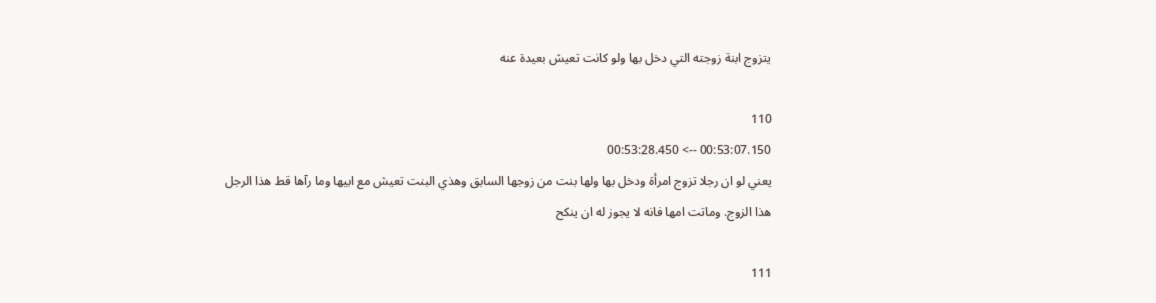يتزوج ابنة زوجته التي دخل بها ولو كانت تعيش بعيدة عنه

110
00:53:07.150 --> 00:53:28.450
يعني لو ان رجلا تزوج امرأة ودخل بها ولها بنت من زوجها السابق وهذي البنت تعيش مع ابيها وما رآها قط هذا الرجل هذا الزوج. وماتت امها فانه لا يجوز له ان ينكح

111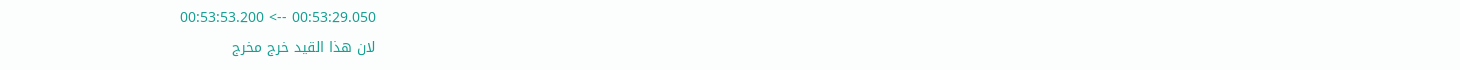00:53:29.050 --> 00:53:53.200
لان هذا القيد خرج مخرج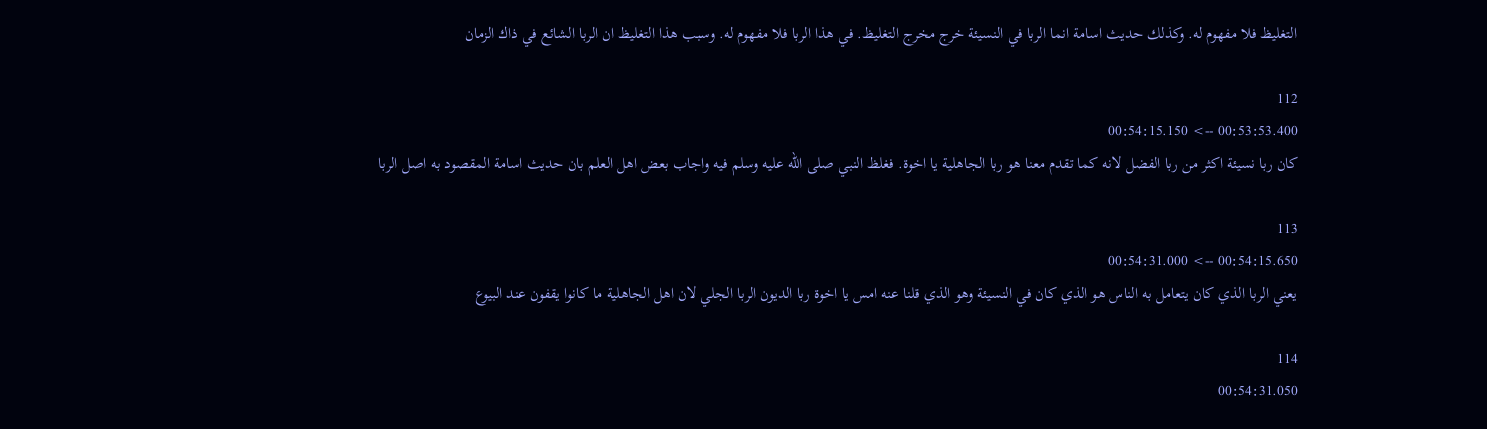التغليظ فلا مفهوم له. وكذلك حديث اسامة انما الربا في النسيئة خرج مخرج التغليظ. في هذا الربا فلا مفهوم له. وسبب هذا التغليظ ان الربا الشائع في ذاك الزمان

112
00:53:53.400 --> 00:54:15.150
كان ربا نسيئة اكثر من ربا الفضل لانه كما تقدم معنا هو ربا الجاهلية يا اخوة. فغلظ النبي صلى الله عليه وسلم فيه واجاب بعض اهل العلم بان حديث اسامة المقصود به اصل الربا

113
00:54:15.650 --> 00:54:31.000
يعني الربا الذي كان يتعامل به الناس هو الذي كان في النسيئة وهو الذي قلنا عنه امس يا اخوة ربا الديون الربا الجلي لان اهل الجاهلية ما كانوا يقفون عند البيوع

114
00:54:31.050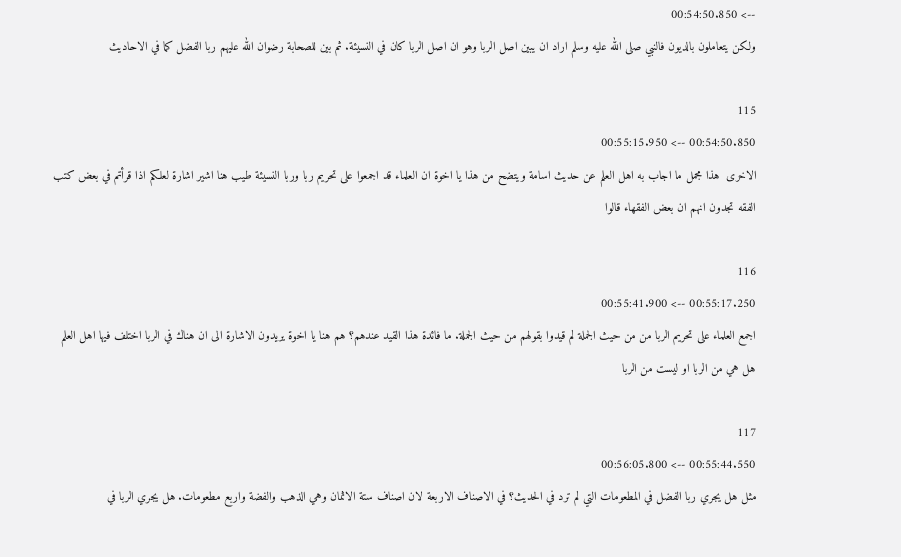--> 00:54:50.850
ولكن يتعاملون بالديون فالنبي صلى الله عليه وسلم اراد ان يبين اصل الربا وهو ان اصل الربا كان في النسيئة. ثم بين للصحابة رضوان الله عليهم ربا الفضل كما في الاحاديث

115
00:54:50.850 --> 00:55:15.950
الاخرى  هذا مجمل ما اجاب به اهل العلم عن حديث اسامة ويتضح من هذا يا اخوة ان العلماء قد اجمعوا على تحريم ربا وربا النسيئة طيب هنا اشير اشارة لعلكم اذا قرأتم في بعض كتب الفقه تجدون انهم ان بعض الفقهاء قالوا

116
00:55:17.250 --> 00:55:41.900
اجمع العلماء على تحريم الربا من من حيث الجملة لم قيدوا بقولهم من حيث الجملة. ما فائدة هذا القيد عندهم؟ هم هنا يا اخوة يريدون الاشارة الى ان هناك في الربا اختلف فيها اهل العلم هل هي من الربا او ليست من الربا

117
00:55:44.550 --> 00:56:05.800
مثل هل يجري ربا الفضل في المطعومات التي لم ترد في الحديث؟ في الاصناف الاربعة لان اصناف ستة الاثمان وهي الذهب والفضة واربع مطعومات. هل يجري الربا في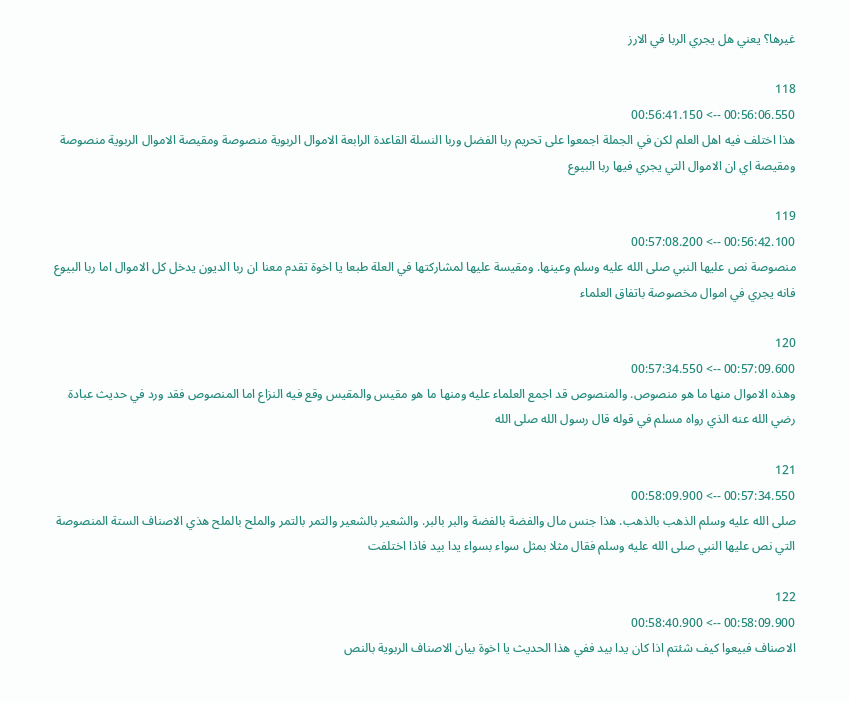غيرها؟ يعني هل يجري الربا في الارز

118
00:56:06.550 --> 00:56:41.150
هذا اختلف فيه اهل العلم لكن في الجملة اجمعوا على تحريم ربا الفضل وربا النسلة القاعدة الرابعة الاموال الربوية منصوصة ومقيصة الاموال الربوية منصوصة ومقيصة اي ان الاموال التي يجري فيها ربا البيوع

119
00:56:42.100 --> 00:57:08.200
منصوصة نص عليها النبي صلى الله عليه وسلم وعينها. ومقيسة عليها لمشاركتها في العلة طبعا يا اخوة تقدم معنا ان ربا الديون يدخل كل الاموال اما ربا البيوع فانه يجري في اموال مخصوصة باتفاق العلماء

120
00:57:09.600 --> 00:57:34.550
وهذه الاموال منها ما هو منصوص. والمنصوص قد اجمع العلماء عليه ومنها ما هو مقيس والمقيس وقع فيه النزاع اما المنصوص فقد ورد في حديث عبادة رضي الله عنه الذي رواه مسلم في قوله قال رسول الله صلى الله

121
00:57:34.550 --> 00:58:09.900
صلى الله عليه وسلم الذهب بالذهب. هذا جنس مال والفضة بالفضة والبر بالبر. والشعير بالشعير والتمر بالتمر والملح بالملح هذي الاصناف الستة المنصوصة التي نص عليها النبي صلى الله عليه وسلم فقال مثلا بمثل سواء بسواء يدا بيد فاذا اختلفت

122
00:58:09.900 --> 00:58:40.900
الاصناف فبيعوا كيف شئتم اذا كان يدا بيد ففي هذا الحديث يا اخوة بيان الاصناف الربوية بالنص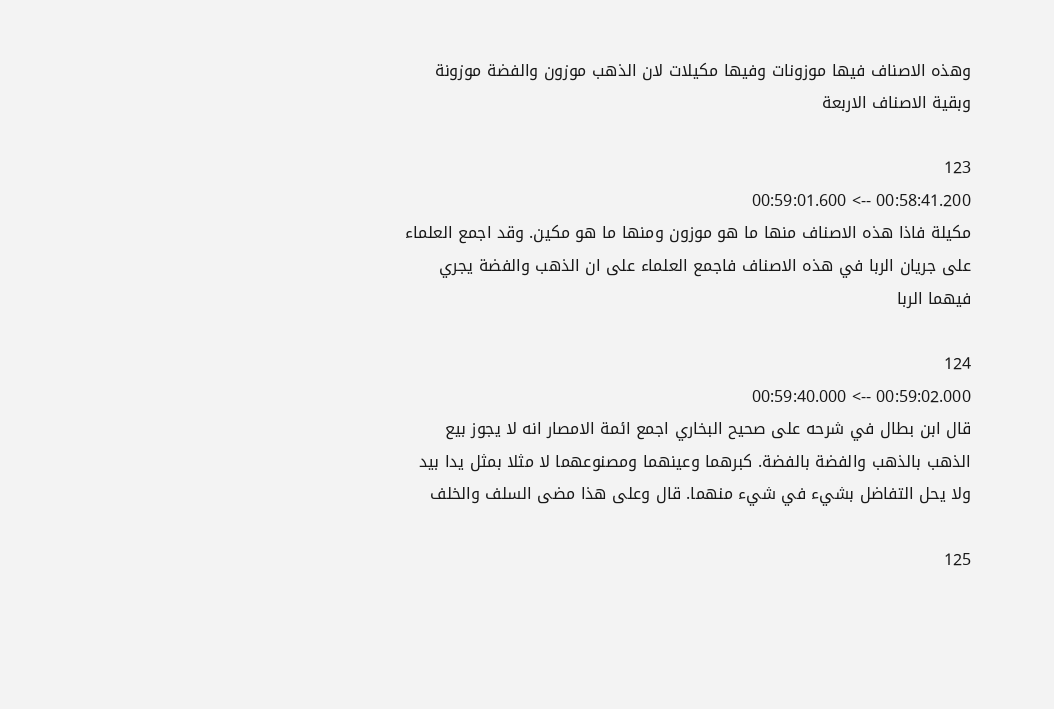وهذه الاصناف فيها موزونات وفيها مكيلات لان الذهب موزون والفضة موزونة وبقية الاصناف الاربعة

123
00:58:41.200 --> 00:59:01.600
مكيلة فاذا هذه الاصناف منها ما هو موزون ومنها ما هو مكين. وقد اجمع العلماء على جريان الربا في هذه الاصناف فاجمع العلماء على ان الذهب والفضة يجري فيهما الربا

124
00:59:02.000 --> 00:59:40.000
قال ابن بطال في شرحه على صحيح البخاري اجمع ائمة الامصار انه لا يجوز بيع الذهب بالذهب والفضة بالفضة. كبرهما وعينهما ومصنوعهما لا مثلا بمثل يدا بيد ولا يحل التفاضل بشيء في شيء منهما. قال وعلى هذا مضى السلف والخلف

125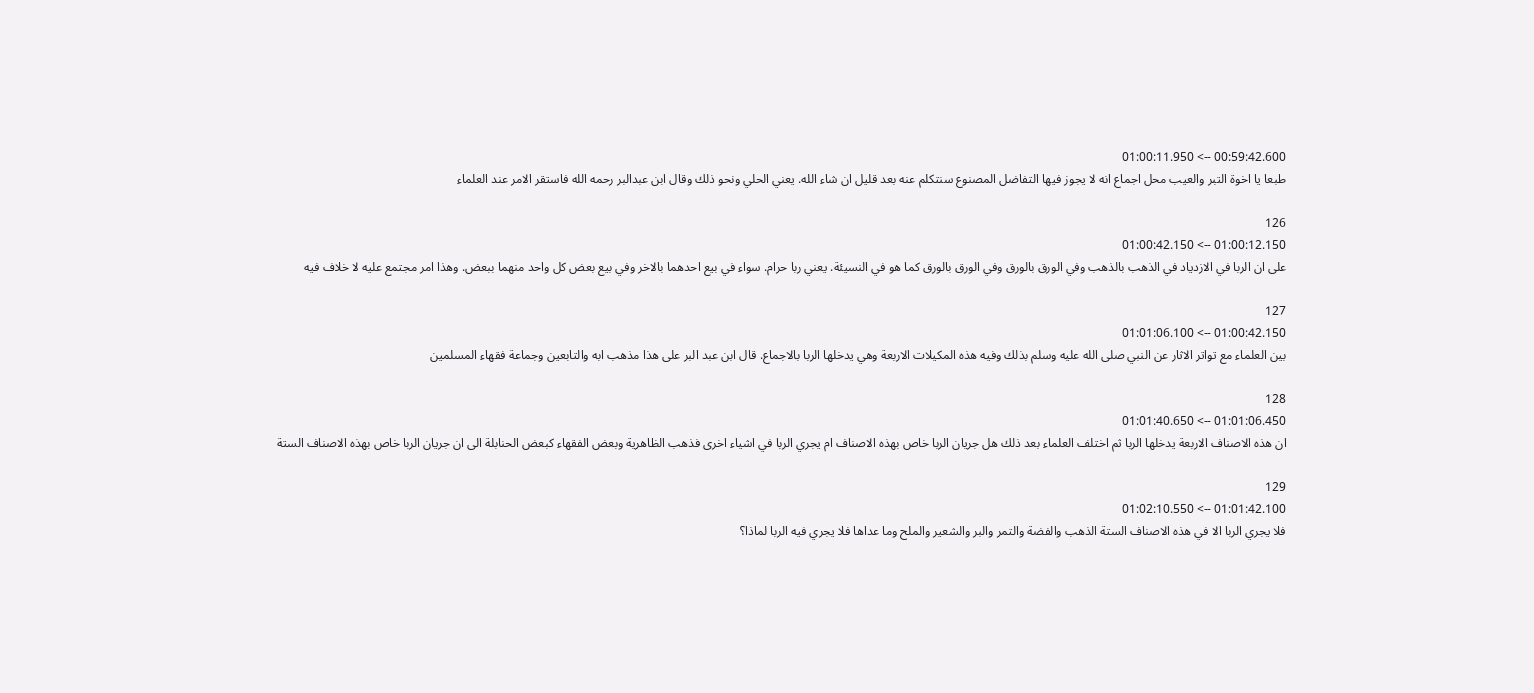00:59:42.600 --> 01:00:11.950
طبعا يا اخوة التبر والعيب محل اجماع انه لا يجوز فيها التفاضل المصنوع سنتكلم عنه بعد قليل ان شاء الله. يعني الحلي ونحو ذلك وقال ابن عبدالبر رحمه الله فاستقر الامر عند العلماء

126
01:00:12.150 --> 01:00:42.150
على ان الربا في الازدياد في الذهب بالذهب وفي الورق بالورق وفي الورق بالورق كما هو في النسيئة. يعني ربا حرام. سواء في بيع احدهما بالاخر وفي بيع بعض كل واحد منهما ببعض. وهذا امر مجتمع عليه لا خلاف فيه

127
01:00:42.150 --> 01:01:06.100
بين العلماء مع تواتر الاثار عن النبي صلى الله عليه وسلم بذلك وفيه هذه المكيلات الاربعة وهي يدخلها الربا بالاجماع. قال ابن عبد البر على هذا مذهب ابه والتابعين وجماعة فقهاء المسلمين

128
01:01:06.450 --> 01:01:40.650
ان هذه الاصناف الاربعة يدخلها الربا ثم اختلف العلماء بعد ذلك هل جريان الربا خاص بهذه الاصناف ام يجري الربا في اشياء اخرى فذهب الظاهرية وبعض الفقهاء كبعض الحنابلة الى ان جريان الربا خاص بهذه الاصناف الستة

129
01:01:42.100 --> 01:02:10.550
فلا يجري الربا الا في هذه الاصناف الستة الذهب والفضة والتمر والبر والشعير والملح وما عداها فلا يجري فيه الربا لماذا؟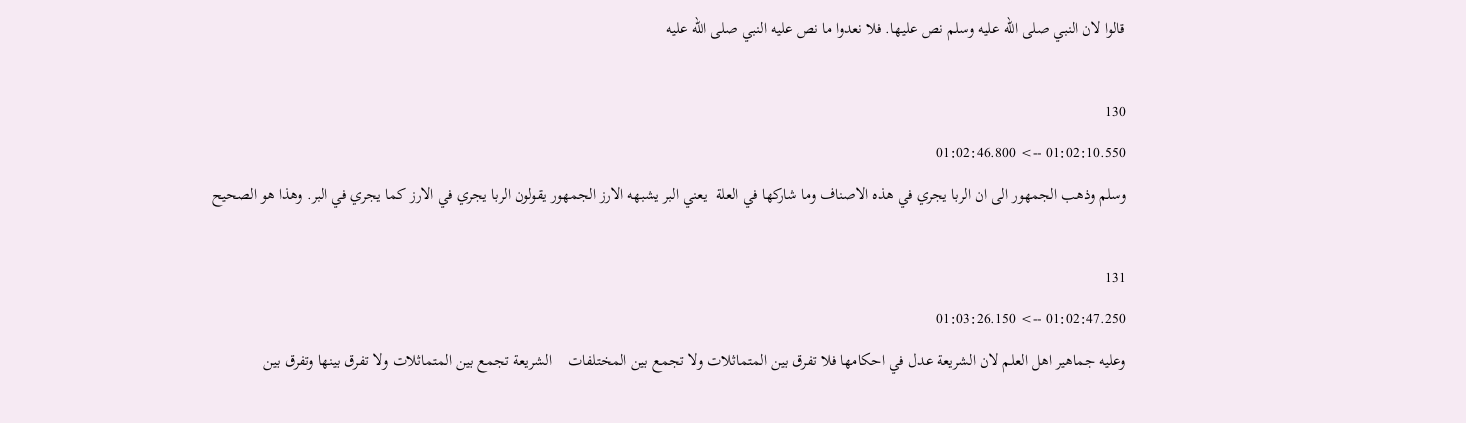قالوا لان النبي صلى الله عليه وسلم نص عليها. فلا نعدوا ما نص عليه النبي صلى الله عليه

130
01:02:10.550 --> 01:02:46.800
وسلم وذهب الجمهور الى ان الربا يجري في هذه الاصناف وما شاركها في العلة  يعني البر يشبهه الارز الجمهور يقولون الربا يجري في الارز كما يجري في البر. وهذا هو الصحيح

131
01:02:47.250 --> 01:03:26.150
وعليه جماهير اهل العلم لان الشريعة عدل في احكامها فلا تفرق بين المتماثلات ولا تجمع بين المختلفات    الشريعة تجمع بين المتماثلات ولا تفرق بينها وتفرق بين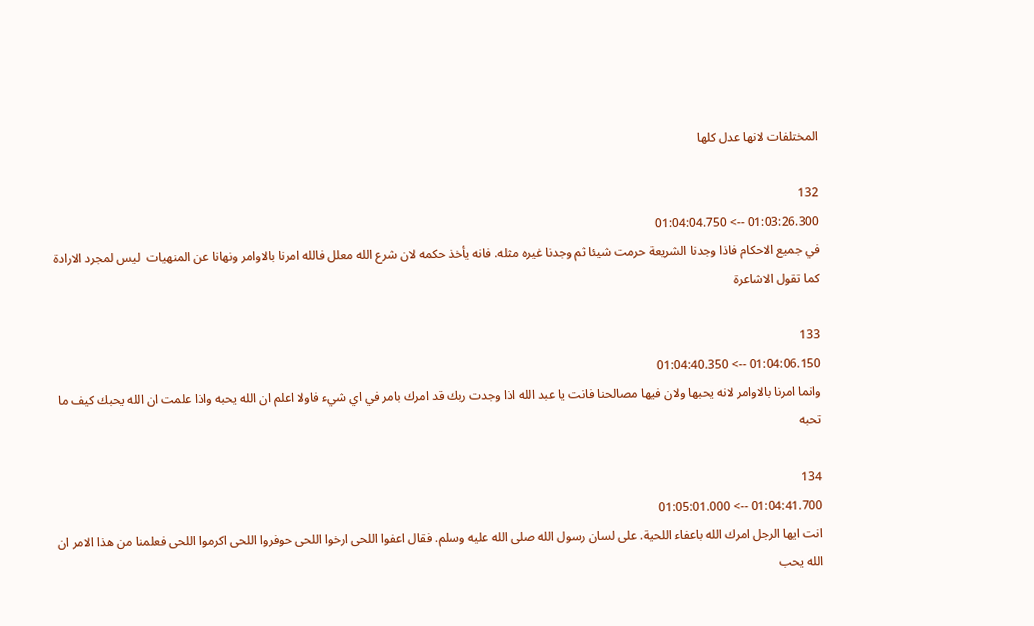المختلفات لانها عدل كلها

132
01:03:26.300 --> 01:04:04.750
في جميع الاحكام فاذا وجدنا الشريعة حرمت شيئا ثم وجدنا غيره مثله. فانه يأخذ حكمه لان شرع الله معلل فالله امرنا بالاوامر ونهانا عن المنهيات  ليس لمجرد الارادة كما تقول الاشاعرة

133
01:04:06.150 --> 01:04:40.350
وانما امرنا بالاوامر لانه يحبها ولان فيها مصالحنا فانت يا عبد الله اذا وجدت ربك قد امرك بامر في اي شيء فاولا اعلم ان الله يحبه واذا علمت ان الله يحبك كيف ما تحبه

134
01:04:41.700 --> 01:05:01.000
انت ايها الرجل امرك الله باعفاء اللحية. على لسان رسول الله صلى الله عليه وسلم. فقال اعفوا اللحى ارخوا اللحى حوفروا اللحى اكرموا اللحى فعلمنا من هذا الامر ان الله يحب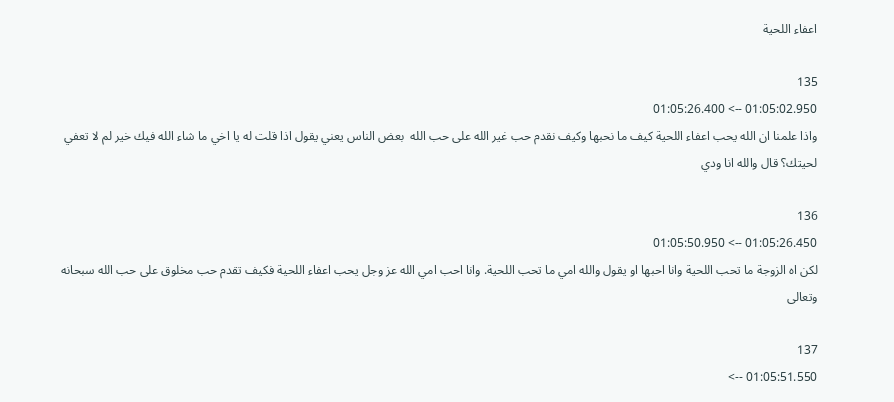اعفاء اللحية

135
01:05:02.950 --> 01:05:26.400
واذا علمنا ان الله يحب اعفاء اللحية كيف ما نحبها وكيف نقدم حب غير الله على حب الله  بعض الناس يعني يقول اذا قلت له يا اخي ما شاء الله فيك خير لم لا تعفي لحيتك؟ قال والله انا ودي

136
01:05:26.450 --> 01:05:50.950
لكن اه الزوجة ما تحب اللحية وانا احبها او يقول والله امي ما تحب اللحية. وانا احب امي الله عز وجل يحب اعفاء اللحية فكيف تقدم حب مخلوق على حب الله سبحانه وتعالى

137
01:05:51.550 -->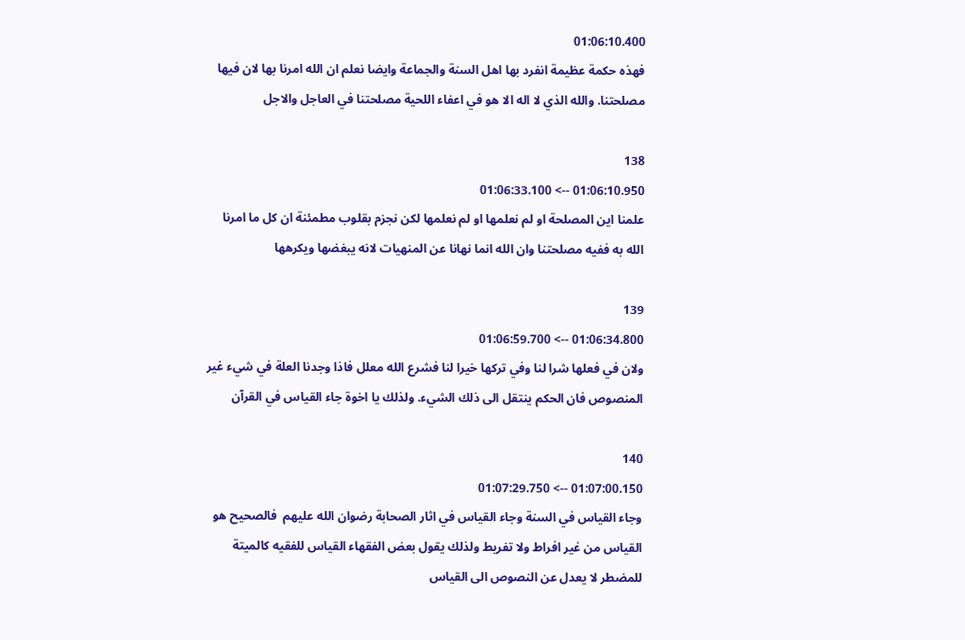01:06:10.400
فهذه حكمة عظيمة انفرد بها اهل السنة والجماعة وايضا نعلم ان الله امرنا بها لان فيها مصلحتنا. والله الذي لا اله الا هو في اعفاء اللحية مصلحتنا في العاجل والاجل

138
01:06:10.950 --> 01:06:33.100
علمنا اين المصلحة او لم نعلمها او لم نعلمها لكن نجزم بقلوب مطمئنة ان كل ما امرنا الله به ففيه مصلحتنا وان الله انما نهانا عن المنهيات لانه يبغضها ويكرهها

139
01:06:34.800 --> 01:06:59.700
ولان في فعلها شرا لنا وفي تركها خيرا لنا فشرع الله معلل فاذا وجدنا العلة في شيء غير المنصوص فان الحكم ينتقل الى ذلك الشيء. ولذلك يا اخوة جاء القياس في القرآن

140
01:07:00.150 --> 01:07:29.750
وجاء القياس في السنة وجاء القياس في اثار الصحابة رضوان الله عليهم  فالصحيح هو القياس من غير افراط ولا تفريط ولذلك يقول بعض الفقهاء القياس للفقيه كالميتة للمضطر لا يعدل عن النصوص الى القياس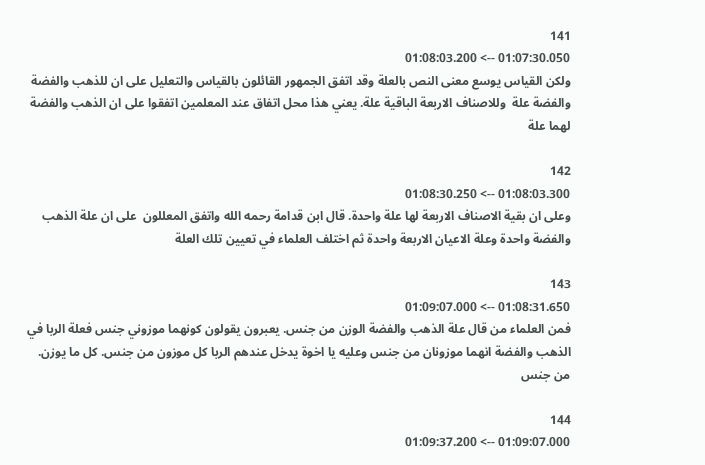141
01:07:30.050 --> 01:08:03.200
ولكن القياس يوسع معنى النص بالعلة وقد اتفق الجمهور القائلون بالقياس والتعليل على ان للذهب والفضة والفضة علة  وللاصناف الاربعة الباقية علة. يعني هذا محل اتفاق عند المعلمين اتفقوا على ان الذهب والفضة لهما علة

142
01:08:03.300 --> 01:08:30.250
وعلى ان بقية الاصناف الاربعة لها علة واحدة. قال ابن قدامة رحمه الله واتفق المعللون  على ان علة الذهب والفضة واحدة وعلة الاعيان الاربعة واحدة ثم اختلف العلماء في تعيين تلك العلة

143
01:08:31.650 --> 01:09:07.000
فمن العلماء من قال علة الذهب والفضة الوزن من جنس. يعبرون يقولون كونهما موزوني جنس فعلة الربا في الذهب والفضة انهما موزونان من جنس وعليه يا اخوة يدخل عندهم الربا كل موزون من جنس. كل ما يوزن. من جنس

144
01:09:07.000 --> 01:09:37.200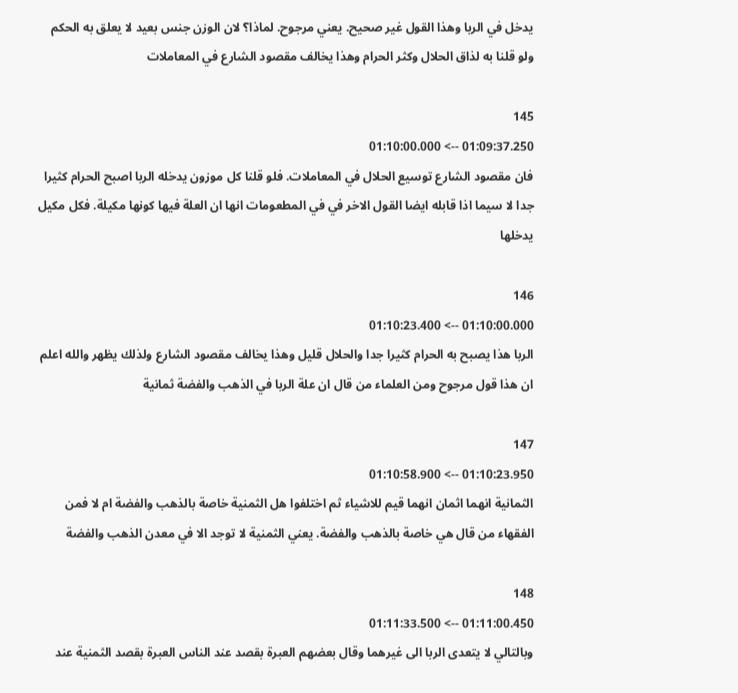يدخل في الربا وهذا القول غير صحيح. يعني مرجوح. لماذا؟ لان الوزن جنس بعيد لا يعلق به الحكم ولو قلنا به لذاق الحلال وكثر الحرام وهذا يخالف مقصود الشارع في المعاملات

145
01:09:37.250 --> 01:10:00.000
فان مقصود الشارع توسيع الحلال في المعاملات. فلو قلنا كل موزون يدخله الربا اصبح الحرام كثيرا جدا لا سيما اذا قابله ايضا القول الاخر في في المطعومات انها ان العلة فيها كونها مكيلة. فكل مكيل يدخلها

146
01:10:00.000 --> 01:10:23.400
الربا هذا يصبح به الحرام كثيرا جدا والحلال قليل وهذا يخالف مقصود الشارع ولذلك يظهر والله اعلم ان هذا قول مرجوح ومن العلماء من قال ان علة الربا في الذهب والفضة ثمانية

147
01:10:23.950 --> 01:10:58.900
الثمانية انهما اثمان انهما قيم للاشياء ثم اختلفوا هل الثمنية خاصة بالذهب والفضة ام لا فمن الفقهاء من قال هي خاصة بالذهب والفضة. يعني الثمنية لا توجد الا في معدن الذهب والفضة

148
01:11:00.450 --> 01:11:33.500
وبالتالي لا يتعدى الربا الى غيرهما وقال بعضهم العبرة بقصد عند الناس العبرة بقصد الثمنية عند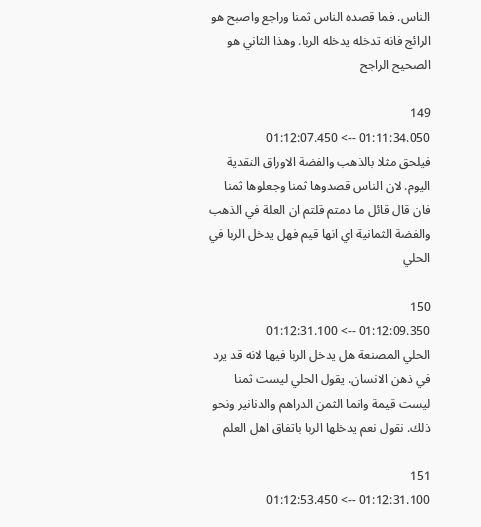الناس. فما قصده الناس ثمنا وراجع واصبح هو الرائج فانه تدخله يدخله الربا. وهذا الثاني هو الصحيح الراجح

149
01:11:34.050 --> 01:12:07.450
فيلحق مثلا بالذهب والفضة الاوراق النقدية اليوم. لان الناس قصدوها ثمنا وجعلوها ثمنا فان قال قائل ما دمتم قلتم ان العلة في الذهب والفضة الثمانية اي انها قيم فهل يدخل الربا في الحلي

150
01:12:09.350 --> 01:12:31.100
الحلي المصنعة هل يدخل الربا فيها لانه قد يرد في ذهن الانسان. يقول الحلي ليست ثمنا ليست قيمة وانما الثمن الدراهم والدنانير ونحو ذلك. نقول نعم يدخلها الربا باتفاق اهل العلم

151
01:12:31.100 --> 01:12:53.450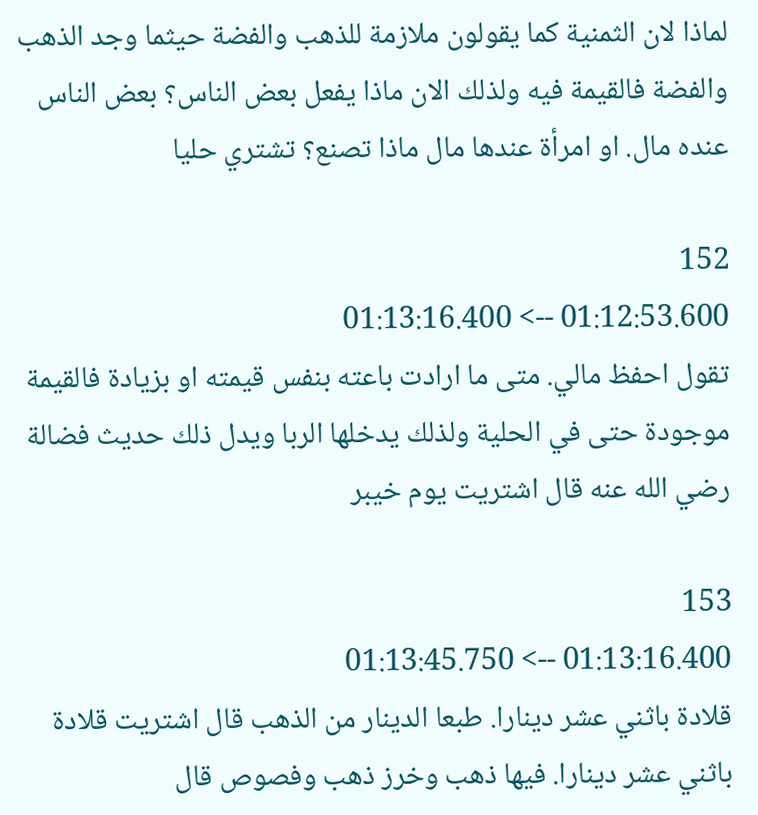لماذا لان الثمنية كما يقولون ملازمة للذهب والفضة حيثما وجد الذهب والفضة فالقيمة فيه ولذلك الان ماذا يفعل بعض الناس؟ بعض الناس عنده مال. او امرأة عندها مال ماذا تصنع؟ تشتري حليا

152
01:12:53.600 --> 01:13:16.400
تقول احفظ مالي. متى ما ارادت باعته بنفس قيمته او بزيادة فالقيمة موجودة حتى في الحلية ولذلك يدخلها الربا ويدل ذلك حديث فضالة رضي الله عنه قال اشتريت يوم خيبر

153
01:13:16.400 --> 01:13:45.750
قلادة باثني عشر دينارا. طبعا الدينار من الذهب قال اشتريت قلادة باثني عشر دينارا. فيها ذهب وخرز ذهب وفصوص قال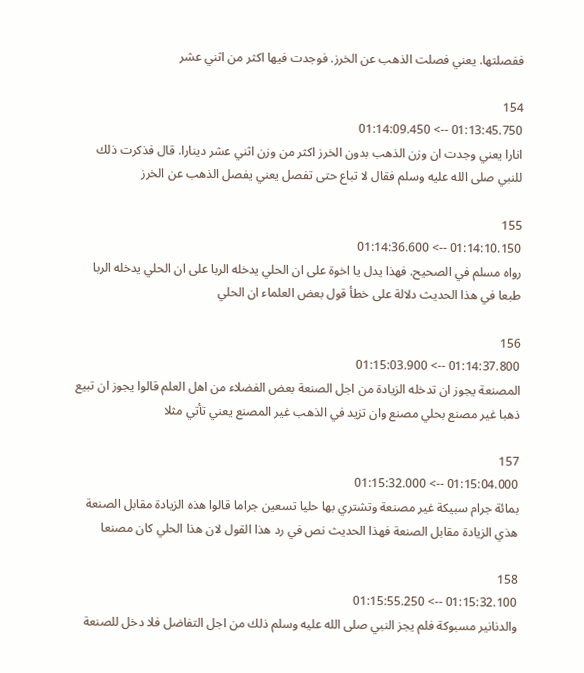ففصلتها. يعني فصلت الذهب عن الخرز. فوجدت فيها اكثر من اثني عشر

154
01:13:45.750 --> 01:14:09.450
انارا يعني وجدت ان وزن الذهب بدون الخرز اكثر من وزن اثني عشر دينارا. قال فذكرت ذلك للنبي صلى الله عليه وسلم فقال لا تباع حتى تفصل يعني يفصل الذهب عن الخرز

155
01:14:10.150 --> 01:14:36.600
رواه مسلم في الصحيح. فهذا يدل يا اخوة على ان الحلي يدخله الربا على ان الحلي يدخله الربا   طبعا في هذا الحديث دلالة على خطأ قول بعض العلماء ان الحلي

156
01:14:37.800 --> 01:15:03.900
المصنعة يجوز ان تدخله الزيادة من اجل الصنعة بعض الفضلاء من اهل العلم قالوا يجوز ان تبيع ذهبا غير مصنع بحلي مصنع وان تزيد في الذهب غير المصنع يعني تأتي مثلا

157
01:15:04.000 --> 01:15:32.000
بمائة جرام سبيكة غير مصنعة وتشتري بها حليا تسعين جراما قالوا هذه الزيادة مقابل الصنعة هذي الزيادة مقابل الصنعة فهذا الحديث نص في رد هذا القول لان هذا الحلي كان مصنعا

158
01:15:32.100 --> 01:15:55.250
والدنانير مسبوكة فلم يجز النبي صلى الله عليه وسلم ذلك من اجل التفاضل فلا دخل للصنعة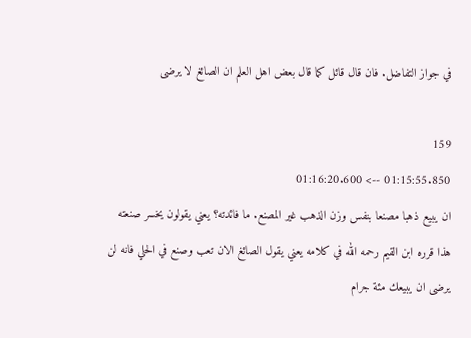في جواز التفاضل. فان قال قائل كما قال بعض اهل العلم ان الصائغ لا يرضى

159
01:15:55.850 --> 01:16:20.600
ان يبيع ذهبا مصنعا بنفس وزن الذهب غير المصنع. ما فائدته؟ يعني يقولون يخسر صنعته هذا قرره ابن القيم رحمه الله في كلامه يعني يقول الصائغ الان تعب وصنع في الحلي فانه لن يرضى ان يبيعك مئة جرام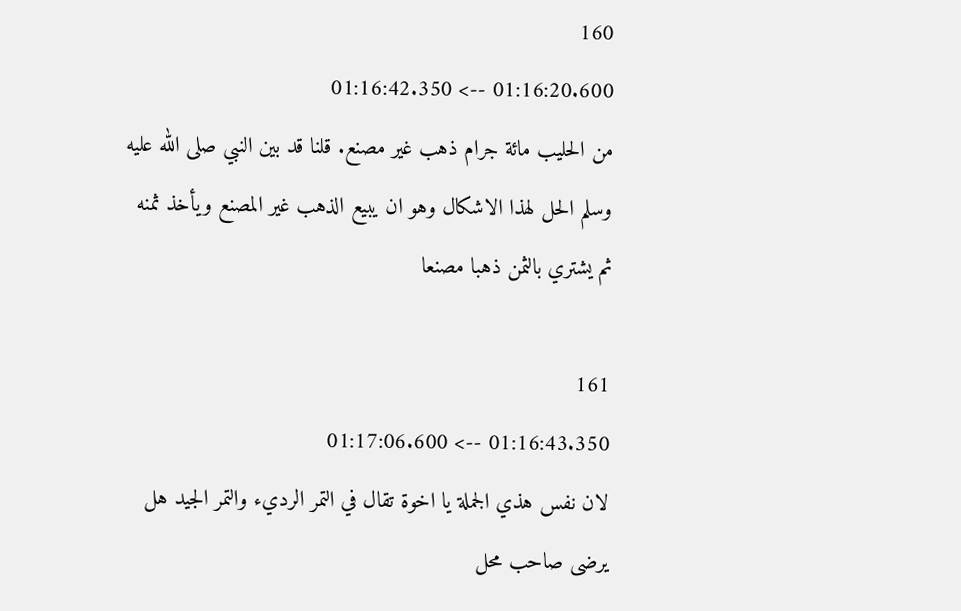160
01:16:20.600 --> 01:16:42.350
من الحليب مائة جرام ذهب غير مصنع. قلنا قد بين النبي صلى الله عليه وسلم الحل لهذا الاشكال وهو ان يبيع الذهب غير المصنع ويأخذ ثمنه ثم يشتري بالثمن ذهبا مصنعا

161
01:16:43.350 --> 01:17:06.600
لان نفس هذي الجملة يا اخوة تقال في التمر الرديء والتمر الجيد هل يرضى صاحب محل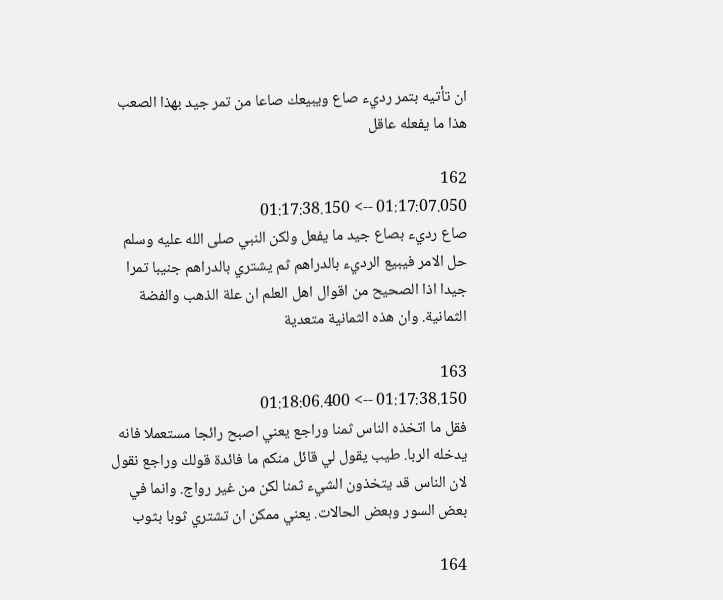ان تأتيه بتمر رديء صاع ويبيعك صاعا من تمر جيد بهذا الصعب هذا ما يفعله عاقل

162
01:17:07.050 --> 01:17:38.150
صاع رديء بصاع جيد ما يفعل ولكن النبي صلى الله عليه وسلم حل الامر فيبيع الرديء بالدراهم ثم يشتري بالدراهم جنيبا تمرا جيدا اذا الصحيح من اقوال اهل العلم ان علة الذهب والفضة الثمانية. وان هذه الثمانية متعدية

163
01:17:38.150 --> 01:18:06.400
فقل ما اتخذه الناس ثمنا وراجع يعني اصبح رائجا مستعملا فانه يدخله الربا. طيب يقول لي قائل منكم ما فائدة قولك وراجع نقول لان الناس قد يتخذون الشيء ثمنا لكن من غير رواج. وانما في بعض السور وبعض الحالات. يعني ممكن ان تشتري ثوبا بثوب

164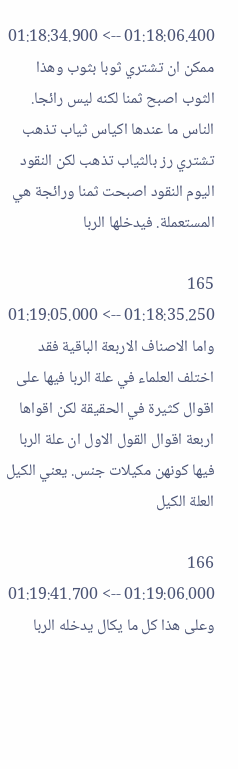01:18:06.400 --> 01:18:34.900
ممكن ان تشتري ثوبا بثوب وهذا الثوب اصبح ثمنا لكنه ليس رائجا. الناس ما عندها اكياس ثياب تذهب تشتري رز بالثياب تذهب لكن النقود اليوم النقود اصبحت ثمنا ورائجة هي المستعملة. فيدخلها الربا

165
01:18:35.250 --> 01:19:05.000
واما الاصناف الاربعة الباقية فقد اختلف العلماء في علة الربا فيها على اقوال كثيرة في الحقيقة لكن اقواها اربعة اقوال القول الاول ان علة الربا فيها كونهن مكيلات جنس. يعني الكيل العلة الكيل

166
01:19:06.000 --> 01:19:41.700
وعلى هذا كل ما يكال يدخله الربا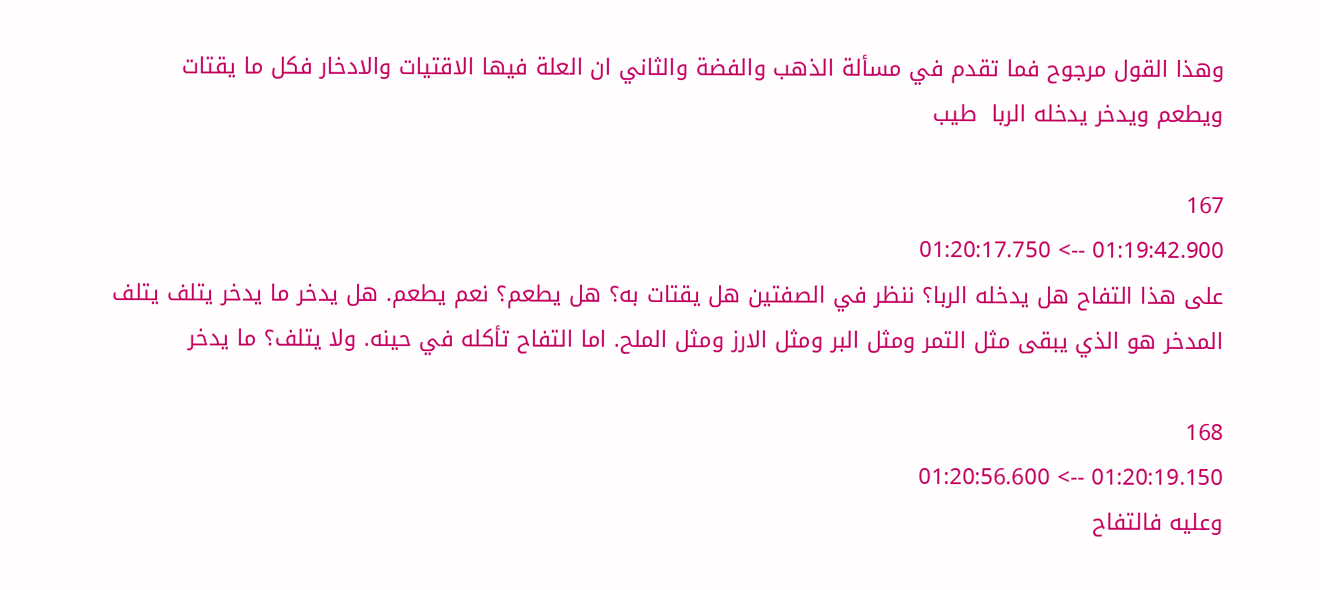وهذا القول مرجوح فما تقدم في مسألة الذهب والفضة والثاني ان العلة فيها الاقتيات والادخار فكل ما يقتات ويطعم ويدخر يدخله الربا  طيب

167
01:19:42.900 --> 01:20:17.750
على هذا التفاح هل يدخله الربا؟ ننظر في الصفتين هل يقتات به؟ هل يطعم؟ نعم يطعم. هل يدخر ما يدخر يتلف يتلف المدخر هو الذي يبقى مثل التمر ومثل البر ومثل الارز ومثل الملح. اما التفاح تأكله في حينه. ولا يتلف؟ ما يدخر

168
01:20:19.150 --> 01:20:56.600
وعليه فالتفاح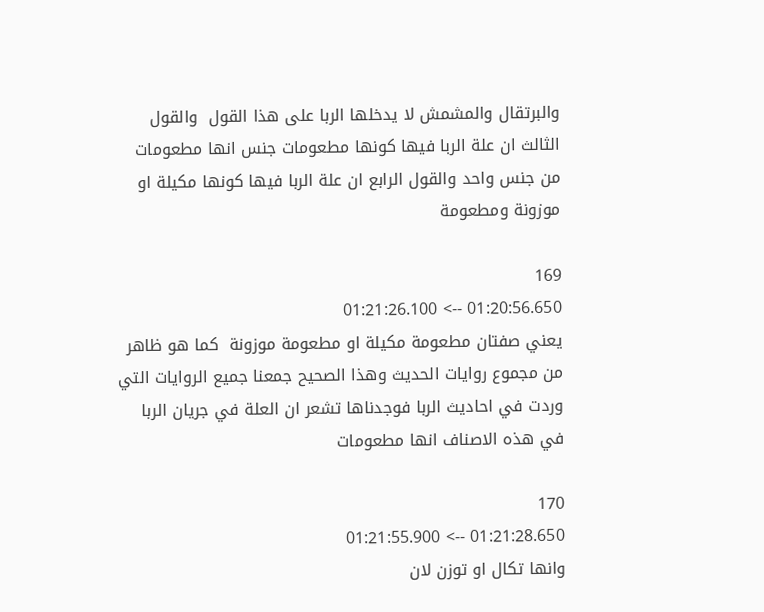والبرتقال والمشمش لا يدخلها الربا على هذا القول  والقول الثالث ان علة الربا فيها كونها مطعومات جنس انها مطعومات من جنس واحد والقول الرابع ان علة الربا فيها كونها مكيلة او موزونة ومطعومة

169
01:20:56.650 --> 01:21:26.100
يعني صفتان مطعومة مكيلة او مطعومة موزونة  كما هو ظاهر من مجموع روايات الحديث وهذا الصحيح جمعنا جميع الروايات التي وردت في احاديث الربا فوجدناها تشعر ان العلة في جريان الربا في هذه الاصناف انها مطعومات

170
01:21:28.650 --> 01:21:55.900
وانها تكال او توزن لان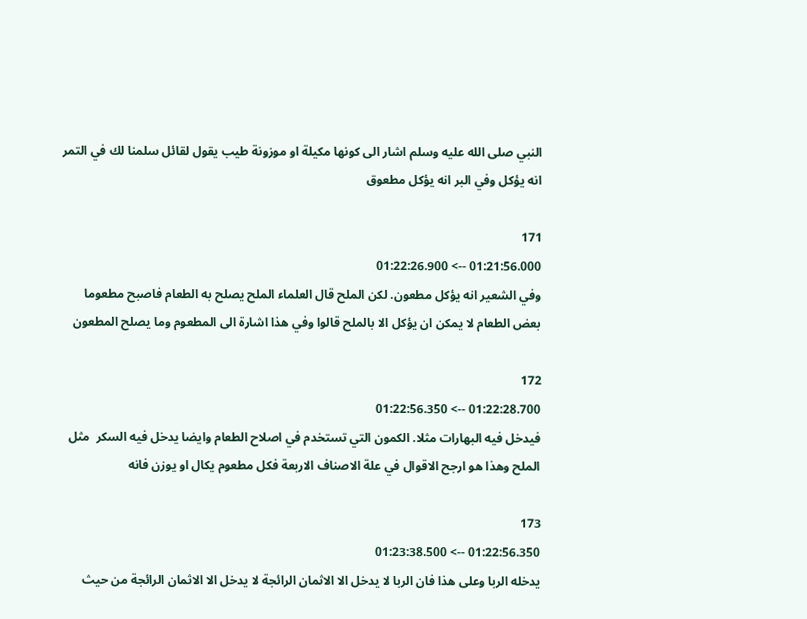النبي صلى الله عليه وسلم اشار الى كونها مكيلة او موزونة طيب يقول لقائل سلمنا لك في التمر انه يؤكل وفي البر انه يؤكل مطعوق

171
01:21:56.000 --> 01:22:26.900
وفي الشعير انه يؤكل مطعون. لكن الملح قال العلماء الملح يصلح به الطعام فاصبح مطعوما بعض الطعام لا يمكن ان يؤكل الا بالملح قالوا وفي هذا اشارة الى المطعوم وما يصلح المطعون

172
01:22:28.700 --> 01:22:56.350
فيدخل فيه البهارات مثلا. الكمون التي تستخدم في اصلاح الطعام وايضا يدخل فيه السكر  مثل الملح وهذا هو ارجح الاقوال في علة الاصناف الاربعة فكل مطعوم يكال او يوزن فانه

173
01:22:56.350 --> 01:23:38.500
يدخله الربا وعلى هذا فان الربا لا يدخل الا الاثمان الرائجة لا يدخل الا الاثمان الرائجة من حيث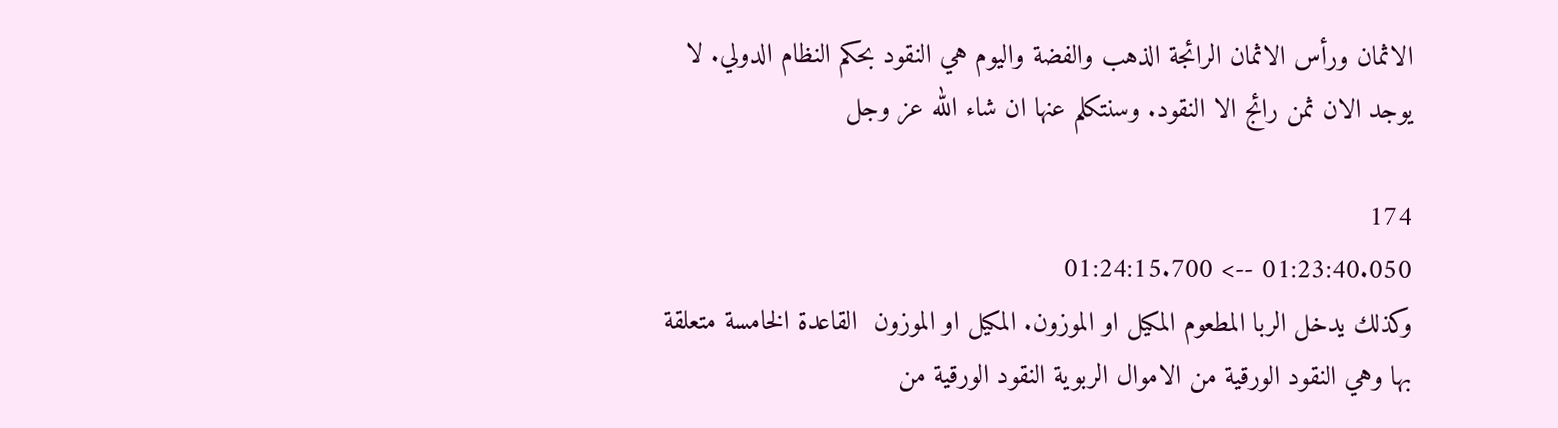الاثمان ورأس الاثمان الرائجة الذهب والفضة واليوم هي النقود بحكم النظام الدولي. لا يوجد الان ثمن رائج الا النقود. وسنتكلم عنها ان شاء الله عز وجل

174
01:23:40.050 --> 01:24:15.700
وكذلك يدخل الربا المطعوم المكيل او الموزون. المكيل او الموزون  القاعدة الخامسة متعلقة بها وهي النقود الورقية من الاموال الربوية النقود الورقية من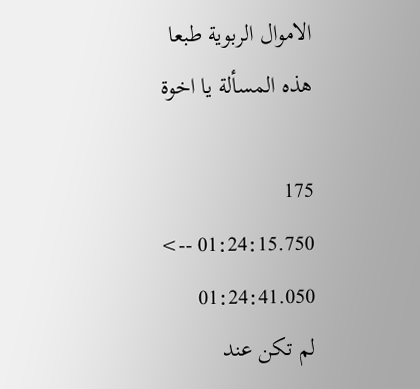الاموال الربوية طبعا هذه المسألة يا اخوة

175
01:24:15.750 --> 01:24:41.050
لم تكن عند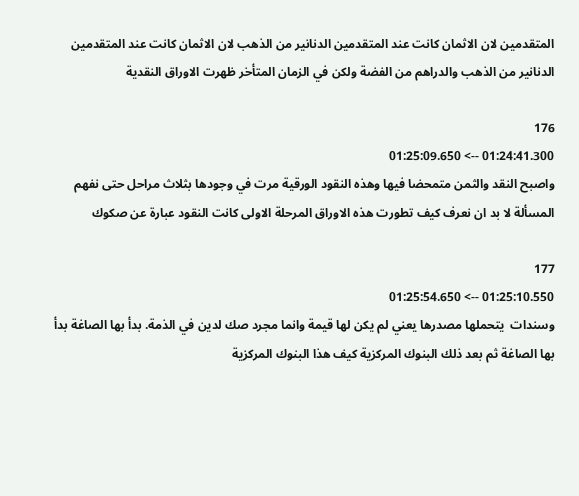المتقدمين لان الاثمان كانت عند المتقدمين الدنانير من الذهب لان الاثمان كانت عند المتقدمين الدنانير من الذهب والدراهم من الفضة ولكن في الزمان المتأخر ظهرت الاوراق النقدية

176
01:24:41.300 --> 01:25:09.650
واصبح النقد والثمن متمحضا فيها وهذه النقود الورقية مرت في وجودها بثلاث مراحل حتى نفهم المسألة لا بد ان نعرف كيف تطورت هذه الاوراق المرحلة الاولى كانت النقود عبارة عن صكوك

177
01:25:10.550 --> 01:25:54.650
وسندات  يتحملها مصدرها يعني لم يكن لها قيمة وانما مجرد صك لدين في الذمة. بدأ بها الصاغة بدأ بها الصاغة ثم بعد ذلك البنوك المركزية كيف هذا البنوك المركزية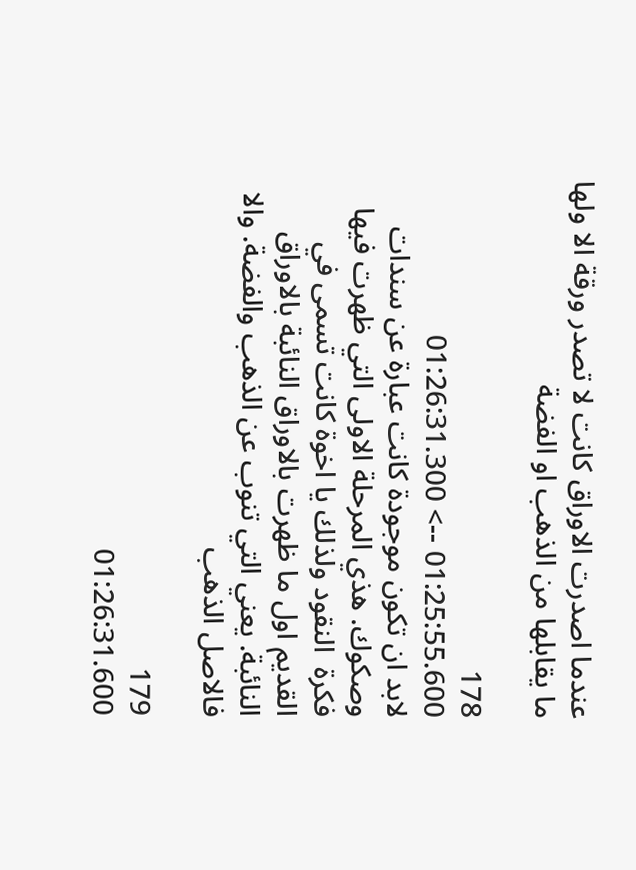عندما اصدرت الاوراق كانت لا تصدر ورقة الا ولها ما يقابلها من الذهب او الفضة

178
01:25:55.600 --> 01:26:31.300
لابد ان تكون موجودة كانت عبارة عن سندات وصكوك. هذي المرحلة الاولى التي ظهرت فيها فكرة  النقود ولذلك يا اخوة كانت تسمى في القديم اول ما ظهرت بالاوراق النائبة بالاوراق النائبة. يعني التي تنوب عن الذهب والفضة. والا فالاصل الذهب

179
01:26:31.600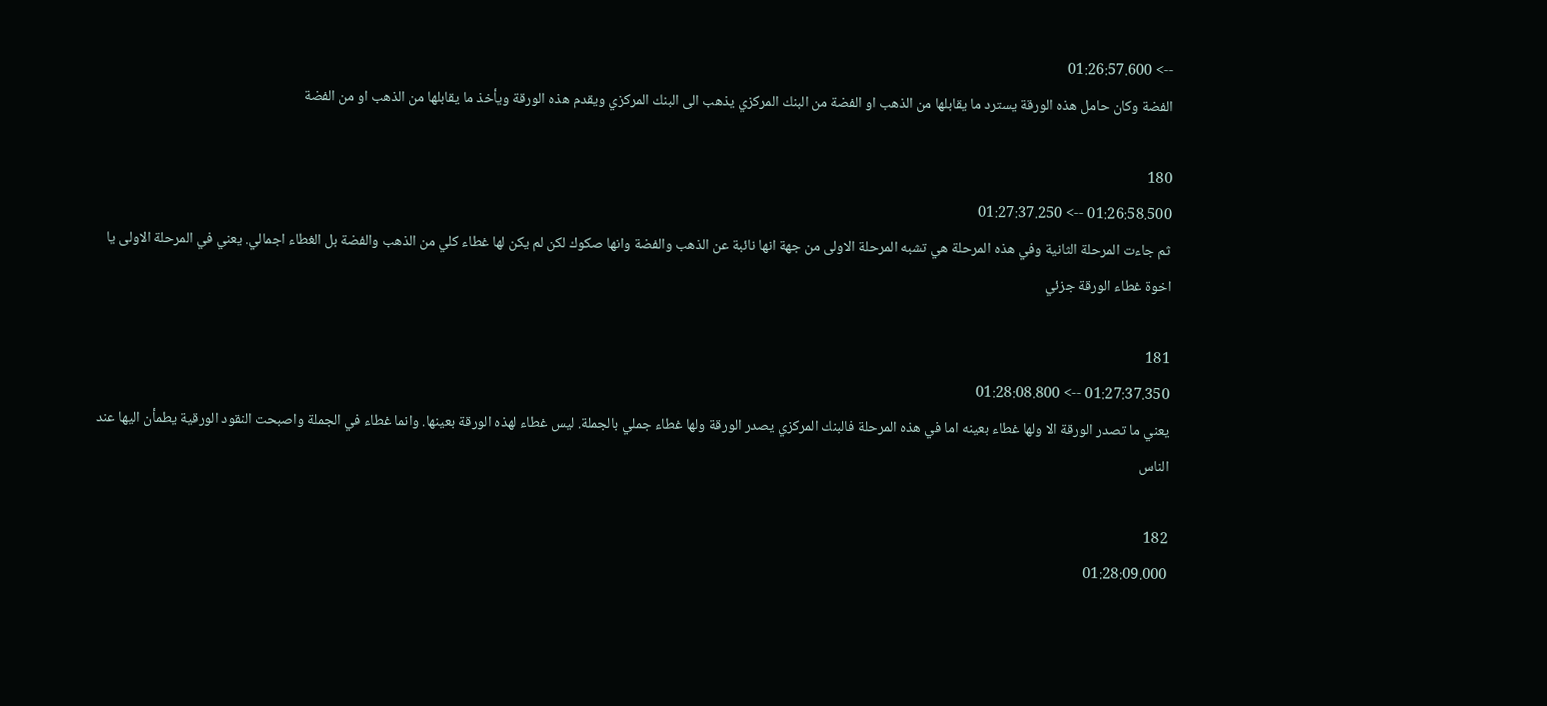--> 01:26:57.600
الفضة وكان حامل هذه الورقة يسترد ما يقابلها من الذهب او الفضة من البنك المركزي يذهب الى البنك المركزي ويقدم هذه الورقة ويأخذ ما يقابلها من الذهب او من الفضة

180
01:26:58.500 --> 01:27:37.250
ثم جاءت المرحلة الثانية وفي هذه المرحلة هي تشبه المرحلة الاولى من جهة انها نائبة عن الذهب والفضة وانها صكوك لكن لم يكن لها غطاء كلي من الذهب والفضة بل الغطاء اجمالي. يعني في المرحلة الاولى يا اخوة غطاء الورقة جزئي

181
01:27:37.350 --> 01:28:08.800
يعني ما تصدر الورقة الا ولها غطاء بعينه اما في هذه المرحلة فالبنك المركزي يصدر الورقة ولها غطاء جملي بالجملة. ليس غطاء لهذه الورقة بعينها. وانما غطاء في الجملة واصبحت النقود الورقية يطمأن اليها عند الناس

182
01:28:09.000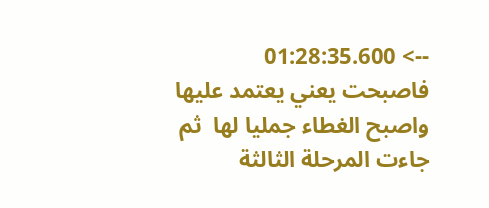--> 01:28:35.600
فاصبحت يعني يعتمد عليها واصبح الغطاء جمليا لها  ثم جاءت المرحلة الثالثة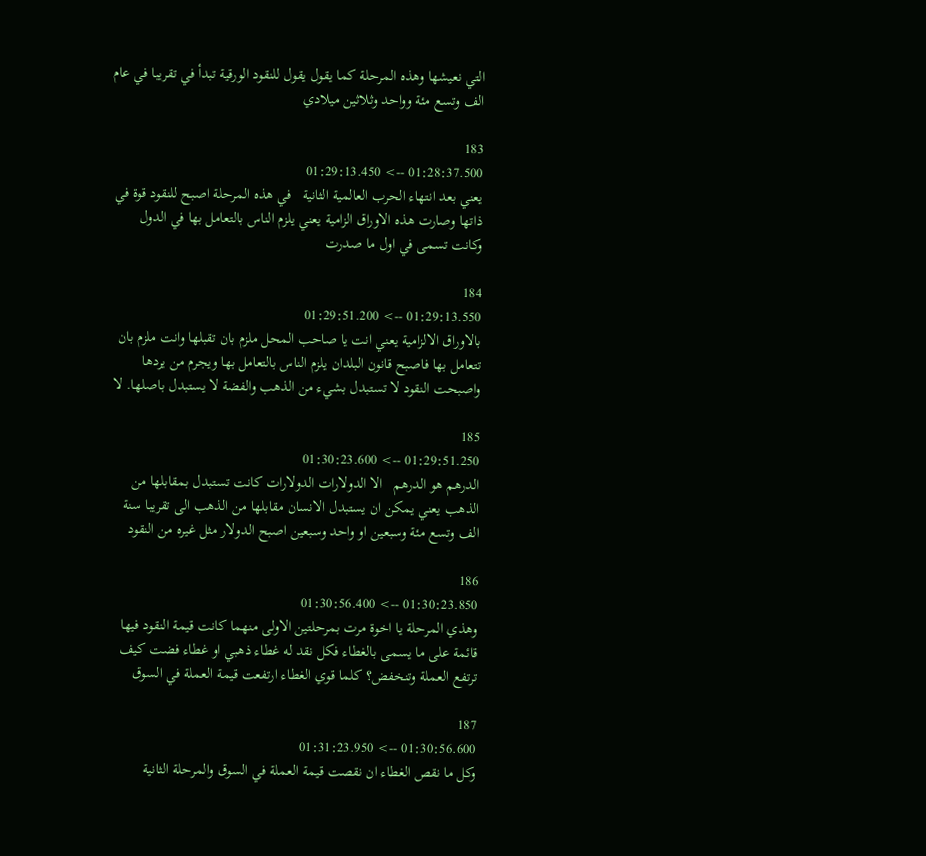التي نعيشها وهذه المرحلة كما يقول يقول للنقود الورقية تبدأ في تقريبا في عام الف وتسع مئة وواحد وثلاثين ميلادي

183
01:28:37.500 --> 01:29:13.450
يعني بعد انتهاء الحرب العالمية الثانية   في هذه المرحلة اصبح للنقود قوة في ذاتها وصارت هذه الاوراق الزامية يعني يلزم الناس بالتعامل بها في الدول وكانت تسمى في اول ما صدرت

184
01:29:13.550 --> 01:29:51.200
بالاوراق الالزامية يعني انت يا صاحب المحل ملزم بان تقبلها وانت ملزم بان تتعامل بها فاصبح قانون البلدان يلزم الناس بالتعامل بها ويجرم من يردها  واصبحت النقود لا تستبدل بشيء من الذهب والفضة لا يستبدل باصلها. لا

185
01:29:51.250 --> 01:30:23.600
الدرهم هو الدرهم   الا الدولارات الدولارات كانت تستبدل بمقابلها من الذهب يعني يمكن ان يستبدل الانسان مقابلها من الذهب الى تقريبا سنة الف وتسع مئة وسبعين او واحد وسبعين اصبح الدولار مثل غيره من النقود

186
01:30:23.850 --> 01:30:56.400
وهذي المرحلة يا اخوة مرت بمرحلتين الاولى منهما كانت قيمة النقود فيها قائمة على ما يسمى بالغطاء فكل نقد له غطاء ذهبي او غطاء فضت كيف ترتفع العملة وتنخفض؟ كلما قوي الغطاء ارتفعت قيمة العملة في السوق

187
01:30:56.600 --> 01:31:23.950
وكل ما نقص الغطاء ان نقصت قيمة العملة في السوق والمرحلة الثانية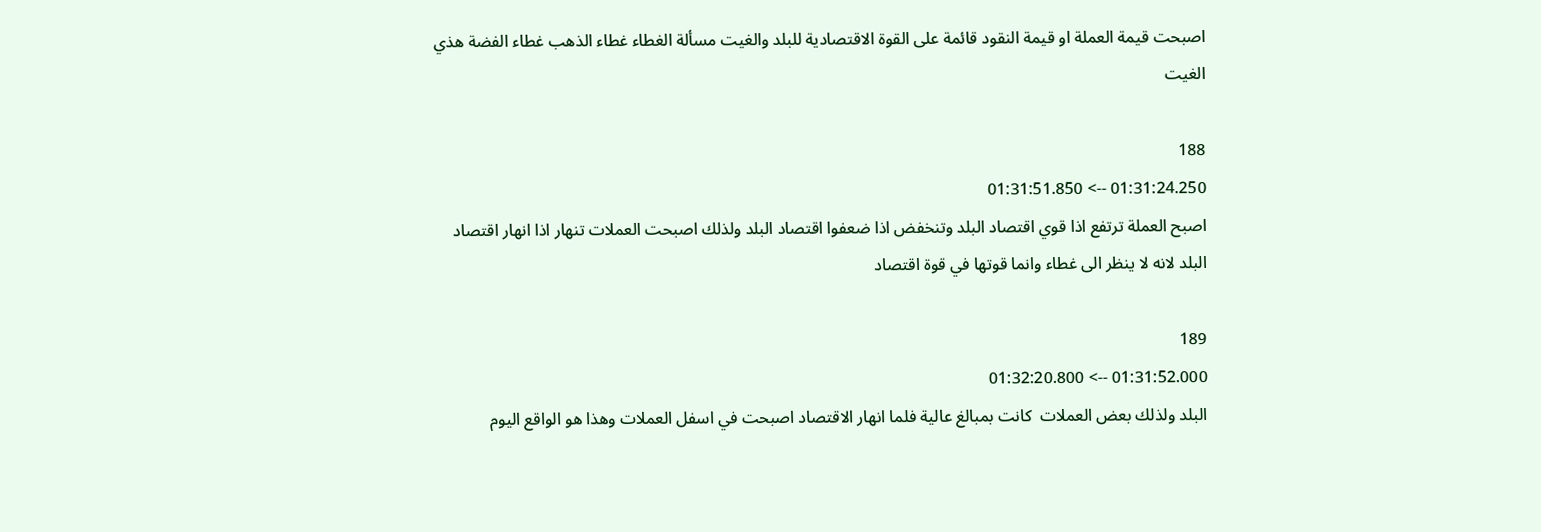اصبحت قيمة العملة او قيمة النقود قائمة على القوة الاقتصادية للبلد والغيت مسألة الغطاء غطاء الذهب غطاء الفضة هذي الغيت

188
01:31:24.250 --> 01:31:51.850
اصبح العملة ترتفع اذا قوي اقتصاد البلد وتنخفض اذا ضعفوا اقتصاد البلد ولذلك اصبحت العملات تنهار اذا انهار اقتصاد البلد لانه لا ينظر الى غطاء وانما قوتها في قوة اقتصاد

189
01:31:52.000 --> 01:32:20.800
البلد ولذلك بعض العملات  كانت بمبالغ عالية فلما انهار الاقتصاد اصبحت في اسفل العملات وهذا هو الواقع اليوم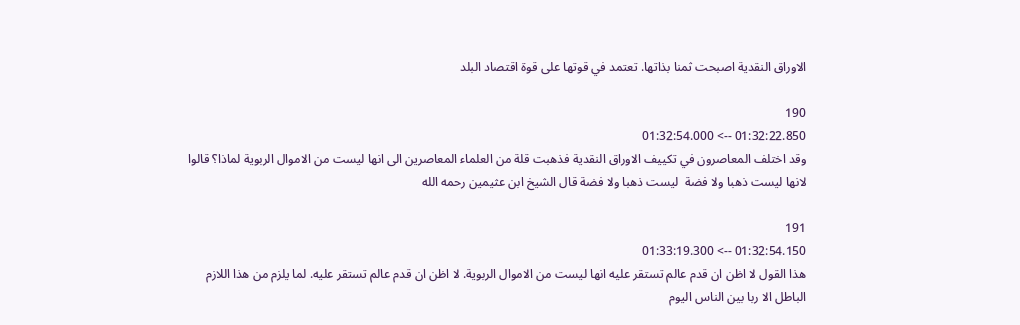الاوراق النقدية اصبحت ثمنا بذاتها. تعتمد في قوتها على قوة اقتصاد البلد

190
01:32:22.850 --> 01:32:54.000
وقد اختلف المعاصرون في تكييف الاوراق النقدية فذهبت قلة من العلماء المعاصرين الى انها ليست من الاموال الربوية لماذا؟ قالوا لانها ليست ذهبا ولا فضة  ليست ذهبا ولا فضة قال الشيخ ابن عثيمين رحمه الله

191
01:32:54.150 --> 01:33:19.300
هذا القول لا اظن ان قدم عالم تستقر عليه انها ليست من الاموال الربوية. لا اظن ان قدم عالم تستقر عليه. لما يلزم من هذا اللازم الباطل الا ربا بين الناس اليوم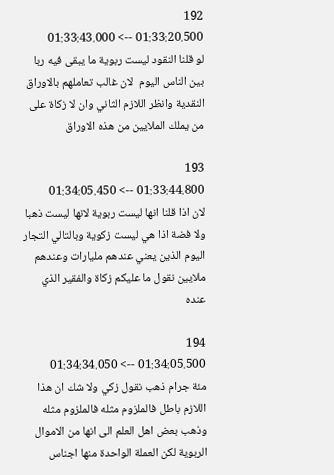192
01:33:20.500 --> 01:33:43.000
لو قلنا النقود ليست ربوية ما يبقى فيه ربا بين الناس اليوم  لان غالب تعاملهم بالاوراق النقدية وانظر اللازم الثاني وان لا زكاة على من يملك الملايين من هذه الاوراق

193
01:33:44.800 --> 01:34:05.450
لان اذا قلنا انها ليست ربوية لانها ليست ذهبا ولا فضة اذا هي ليست زكوية وبالتالي التجار اليوم الذين يعني عندهم مليارات وعندهم ملايين نقول ما عليكم زكاة والفقير الذي عنده

194
01:34:05.500 --> 01:34:34.050
مئة جرام ذهب نقول زكي ولا شك ان هذا اللازم باطل فالملزوم مثله فالملزوم مثله وذهب بعض اهل العلم الى انها من الاموال الربوية لكن العملة الواحدة منها اجناس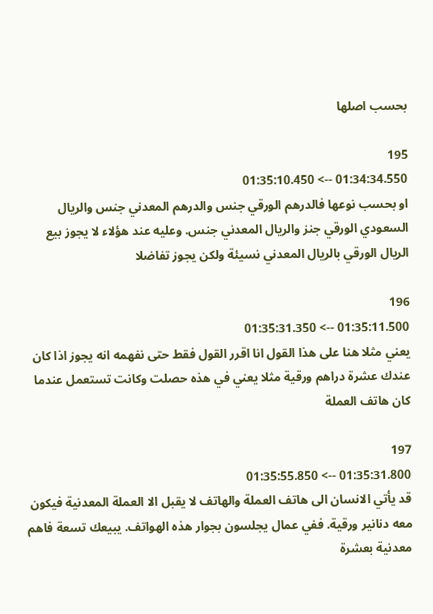بحسب اصلها

195
01:34:34.550 --> 01:35:10.450
او بحسب نوعها فالدرهم الورقي جنس والدرهم المعدني جنس والريال السعودي الورقي جنز والريال المعدني جنس. وعليه عند هؤلاء لا يجوز بيع الريال الورقي بالريال المعدني نسيئة ولكن يجوز تفاضلا

196
01:35:11.500 --> 01:35:31.350
يعني مثلا هنا على هذا القول انا اقرر القول فقط حتى نفهمه انه يجوز اذا كان عندك عشرة دراهم ورقية مثلا يعني في هذه حصلت وكانت تستعمل عندما كان هاتف العملة

197
01:35:31.800 --> 01:35:55.850
قد يأتي الانسان الى هاتف العملة والهاتف لا يقبل الا العملة المعدنية فيكون معه دنانير ورقية. ففي عمال يجلسون بجوار هذه الهواتف. يبيعك تسعة فاهم معدنية بعشرة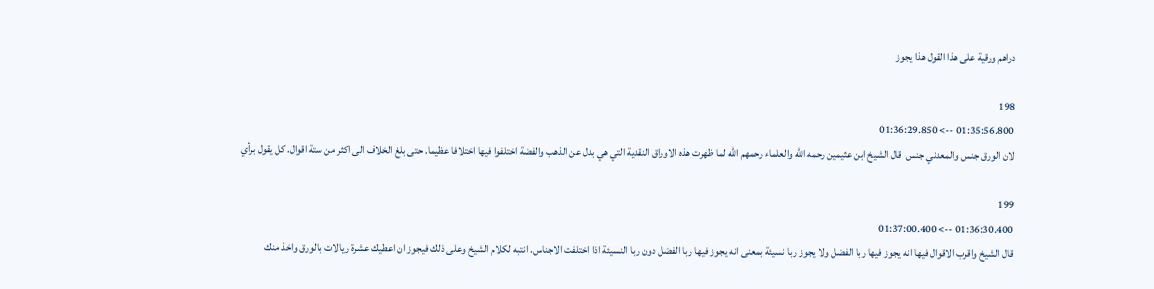دراهم ورقية على هذا القول هذا يجوز

198
01:35:56.800 --> 01:36:29.850
لان الورق جنس والمعدني جنس  قال الشيخ ابن عثيمين رحمه الله والعلماء رحمهم الله لما ظهرت هذه الاوراق النقدية التي هي بدل عن الذهب والفضة اختلفوا فيها اختلافا عظيما. حتى بلغ الخلاف الى اكثر من ستة اقوال. كل يقول برأي

199
01:36:30.400 --> 01:37:00.400
قال الشيخ واقرب الاقوال فيها انه يجوز فيها ربا الفضل ولا يجوز ربا نسيئة بمعنى انه يجوز فيها ربا الفضل دون ربا النسيئة اذا اختلفت الاجناس. انتبه لكلام الشيخ وعلى ذلك فيجوز ان اعطيك عشرة ريالات بالورق واخذ منك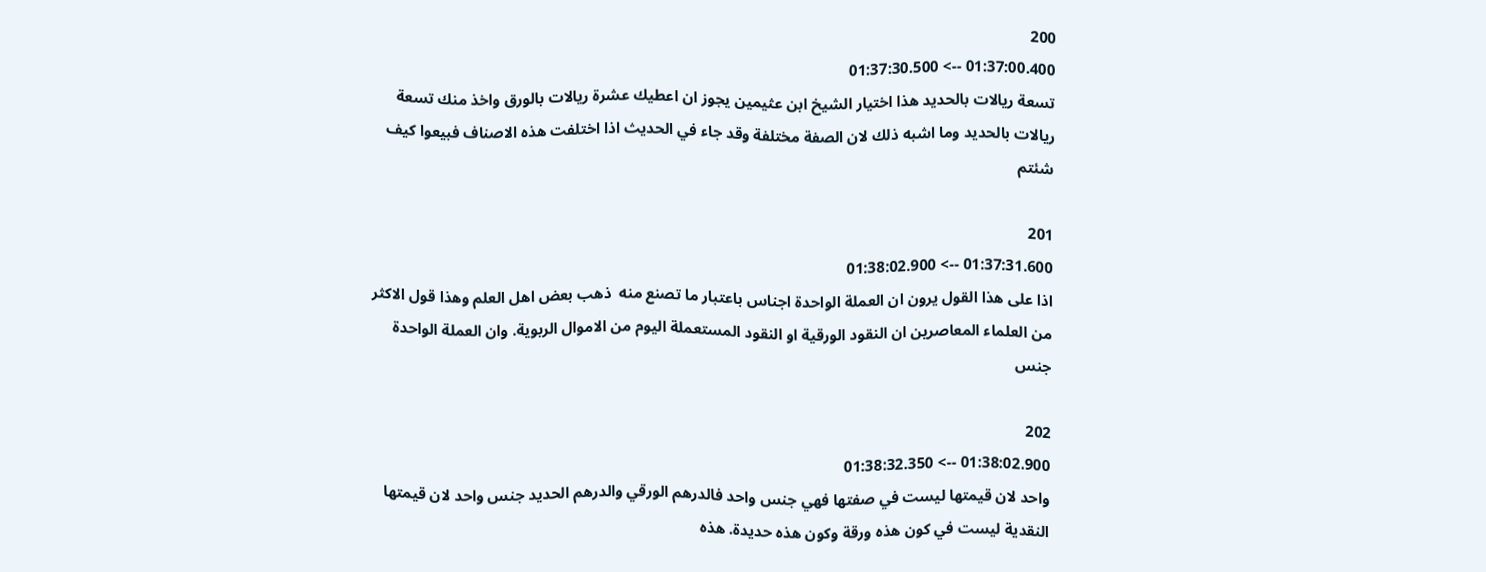200
01:37:00.400 --> 01:37:30.500
تسعة ريالات بالحديد هذا اختيار الشيخ ابن عثيمين يجوز ان اعطيك عشرة ريالات بالورق واخذ منك تسعة ريالات بالحديد وما اشبه ذلك لان الصفة مختلفة وقد جاء في الحديث اذا اختلفت هذه الاصناف فبيعوا كيف شئتم

201
01:37:31.600 --> 01:38:02.900
اذا على هذا القول يرون ان العملة الواحدة اجناس باعتبار ما تصنع منه  ذهب بعض اهل العلم وهذا قول الاكثر من العلماء المعاصرين ان النقود الورقية او النقود المستعملة اليوم من الاموال الربوية. وان العملة الواحدة جنس

202
01:38:02.900 --> 01:38:32.350
واحد لان قيمتها ليست في صفتها فهي جنس واحد فالدرهم الورقي والدرهم الحديد جنس واحد لان قيمتها النقدية ليست في كون هذه ورقة وكون هذه حديدة. هذه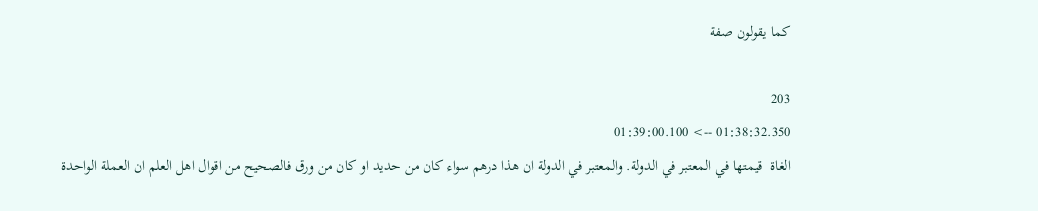كما يقولون صفة

203
01:38:32.350 --> 01:39:00.100
الغاة  قيمتها في المعتبر في الدولة. والمعتبر في الدولة ان هذا درهم سواء كان من حديد او كان من ورق فالصحيح من اقوال اهل العلم ان العملة الواحدة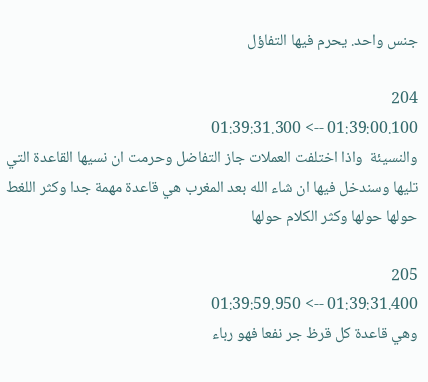جنس واحد. يحرم فيها التفاؤل

204
01:39:00.100 --> 01:39:31.300
والنسيئة  واذا اختلفت العملات جاز التفاضل وحرمت ان نسيها القاعدة التي تليها وسندخل فيها ان شاء الله بعد المغرب هي قاعدة مهمة جدا وكثر اللغط حولها حولها وكثر الكلام حولها

205
01:39:31.400 --> 01:39:59.950
وهي قاعدة كل قرظ جر نفعا فهو رباء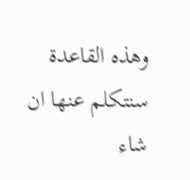وهذه القاعدة سنتكلم عنها ان شاء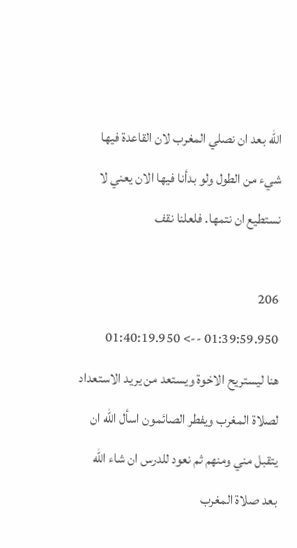الله بعد ان نصلي المغرب لان القاعدة فيها شيء من الطول ولو بدأنا فيها الان يعني لا نستطيع ان نتمها. فلعلنا نقف

206
01:39:59.950 --> 01:40:19.950
هنا ليستريح الاخوة ويستعد من يريد الاستعداد لصلاة المغرب ويفطر الصائمون اسأل الله ان يتقبل مني ومنهم ثم نعود للدرس ان شاء الله بعد صلاة المغرب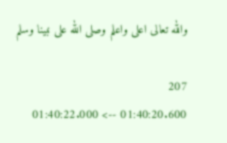والله تعالى اعلى واعلم وصلى الله على نبينا وسلم

207
01:40:20.600 --> 01:40:22.000